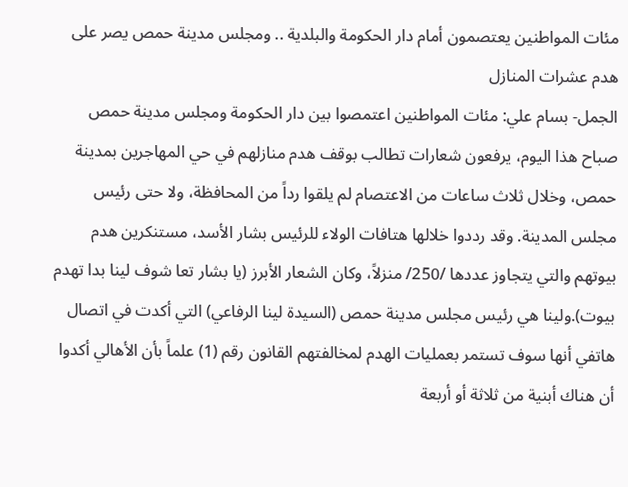مئات المواطنين يعتصمون أمام دار الحكومة والبلدية .. ومجلس مدينة حمص يصر على هدم عشرات المنازل
الجمل- بسام علي: مئات المواطنين اعتمصوا بين دار الحكومة ومجلس مدينة حمص صباح هذا اليوم، يرفعون شعارات تطالب بوقف هدم منازلهم في حي المهاجرين بمدينة حمص، وخلال ثلاث ساعات من الاعتصام لم يلقوا رداً من المحافظة، ولا حتى رئيس مجلس المدينة. وقد رددوا خلالها هتافات الولاء للرئيس بشار الأسد، مستنكرين هدم بيوتهم والتي يتجاوز عددها /250/ منزلاً، وكان الشعار الأبرز (يا بشار تعا شوف لينا بدا تهدم بيوت).ولينا هي رئيس مجلس مدينة حمص (السيدة لينا الرفاعي) التي أكدت في اتصال هاتفي أنها سوف تستمر بعمليات الهدم لمخالفتهم القانون رقم (1) علماً بأن الأهالي أكدوا أن هناك أبنية من ثلاثة أو أربعة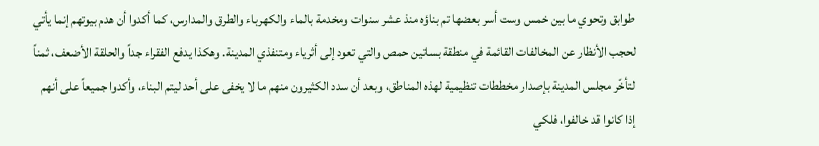طوابق وتحوي ما بين خمس وست أسر بعضها تم بناؤه منذ عشر سنوات ومخدمة بالماء والكهرباء والطرق والمدارس، كما أكدوا أن هدم بيوتهم إنما يأتي لحجب الأنظار عن المخالفات القائمة في منطقة بساتين حمص والتي تعود إلى أثرياء ومتنفذي المدينة. وهكذا يدفع الفقراء جداً والحلقة الأضعف، ثمناً لتأخّر مجلس المدينة بإصدار مخططات تنظيمية لهذه المناطق، وبعد أن سدد الكثيرون منهم ما لا يخفى على أحد ليتم البناء، وأكدوا جميعاً على أنهم إذا كانوا قد خالفوا، فلكي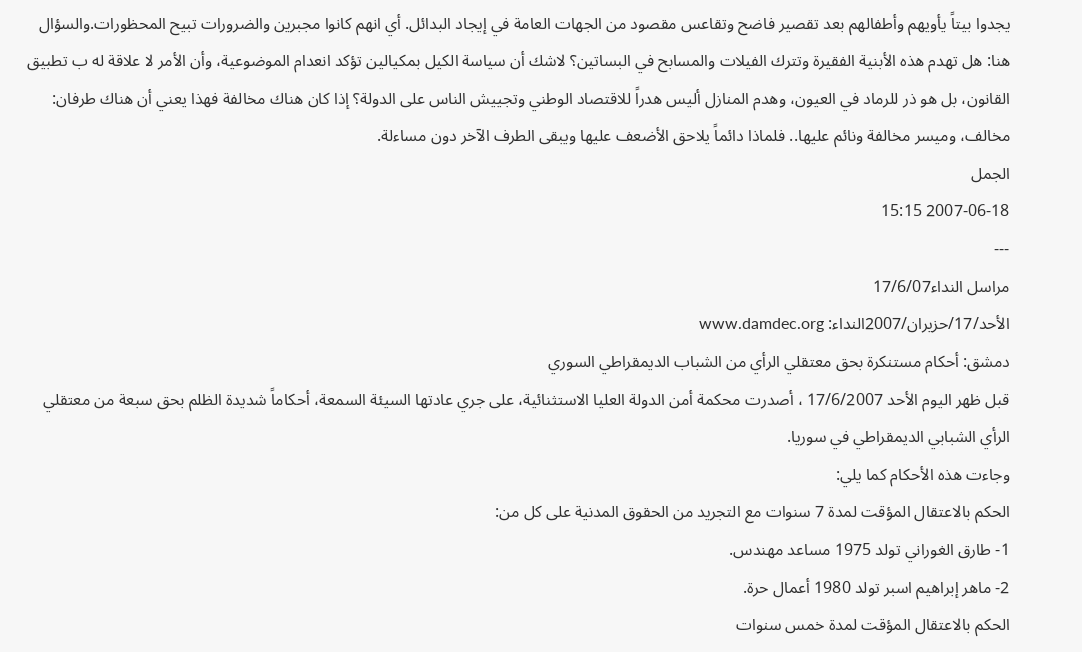يجدوا بيتاً يأويهم وأطفالهم بعد تقصير فاضح وتقاعس مقصود من الجهات العامة في إيجاد البدائل. أي انهم كانوا مجبرين والضرورات تبيح المحظورات.والسؤال هنا: هل تهدم هذه الأبنية الفقيرة وتترك الفيلات والمسابح في البساتين؟ لاشك أن سياسة الكيل بمكيالين تؤكد انعدام الموضوعية، وأن الأمر لا علاقة له ب تطبيق القانون، بل هو ذر للرماد في العيون، وهدم المنازل أليس هدراً للاقتصاد الوطني وتجييش الناس على الدولة؟ إذا كان هناك مخالفة فهذا يعني أن هناك طرفان: مخالف، وميسر مخالفة ونائم عليها.. فلماذا دائماً يلاحق الأضعف عليها ويبقى الطرف الآخر دون مساءلة.
الجمل
2007-06-18 15:15
---
مراسل النداء17/6/07
الأحد/17/حزيران/2007النداء: www.damdec.org
دمشق: أحكام مستنكرة بحق معتقلي الرأي من الشباب الديمقراطي السوري
قبل ظهر اليوم الأحد 17/6/2007 ، أصدرت محكمة أمن الدولة العليا الاستثنائية، على جري عادتها السيئة السمعة، أحكاماً شديدة الظلم بحق سبعة من معتقلي الرأي الشبابي الديمقراطي في سوريا.
وجاءت هذه الأحكام كما يلي:
الحكم بالاعتقال المؤقت لمدة 7 سنوات مع التجريد من الحقوق المدنية على كل من:
1- طارق الغوراني تولد 1975 مساعد مهندس.
2- ماهر إبراهيم اسبر تولد 1980 أعمال حرة.
الحكم بالاعتقال المؤقت لمدة خمس سنوات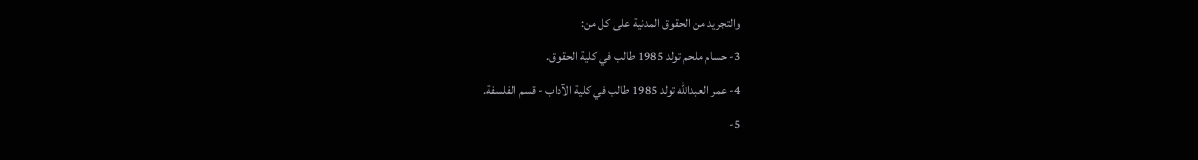والتجريد من الحقوق المدنية على كل من:
3- حسام ملحم تولد 1985 طالب في كلية الحقوق.
4- عمر العبدالله تولد 1985 طالب في كلية الآداب - قسم الفلسفة.
5-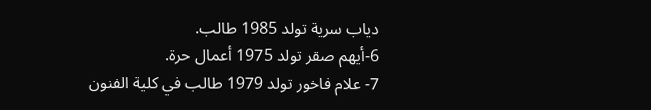دياب سرية تولد 1985 طالب.
6-أيهم صقر تولد 1975 أعمال حرة.
7- علام فاخور تولد 1979 طالب في كلية الفنون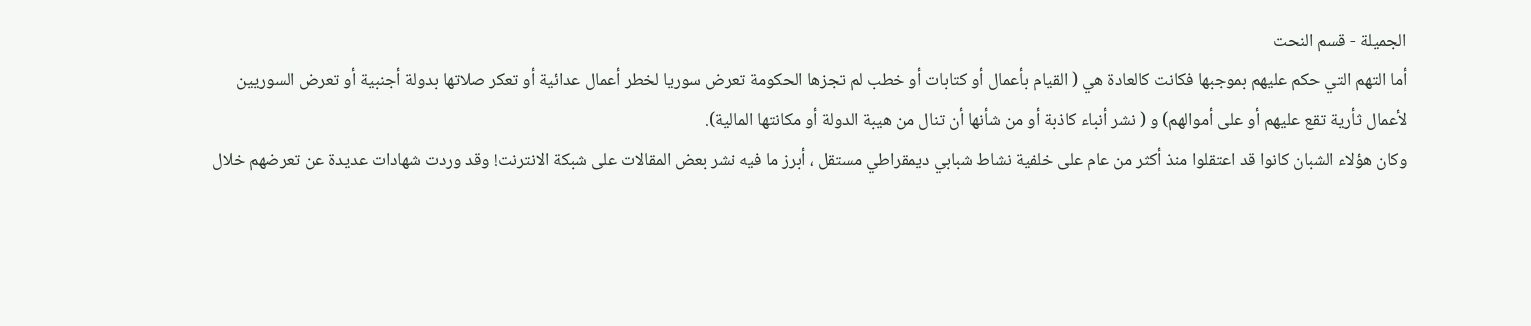الجميلة - قسم النحت
أما التهم التي حكم عليهم بموجبها فكانت كالعادة هي ( القيام بأعمال أو كتابات أو خطب لم تجزها الحكومة تعرض سوريا لخطر أعمال عدائية أو تعكر صلاتها بدولة أجنبية أو تعرض السوريين لأعمال ثأرية تقع عليهم أو على أموالهم) و ( نشر أنباء كاذبة أو من شأنها أن تنال من هيبة الدولة أو مكانتها المالية).
وكان هؤلاء الشبان كانوا قد اعتقلوا منذ أكثر من عام على خلفية نشاط شبابي ديمقراطي مستقل ، أبرز ما فيه نشر بعض المقالات على شبكة الانترنت! وقد وردت شهادات عديدة عن تعرضهم خلال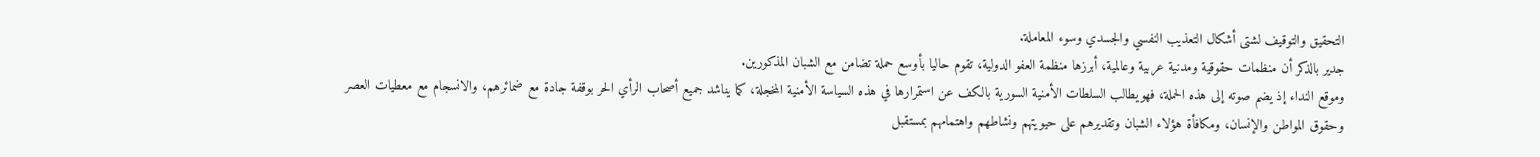التحقيق والتوقيف لشتى أشكال التعذيب النفسي والجسدي وسوء المعاملة.
جدير بالذكر أن منظمات حقوقية ومدنية عربية وعالمية، أبرزها منظمة العفو الدولية، تقوم حاليا بأوسع حملة تضامن مع الشبان المذكورين.
وموقع النداء إذ يضم صوته إلى هذه الحملة، فهويطالب السلطات الأمنية السورية بالكف عن استمرارها في هذه السياسة الأمنية المخجلة، كما يناشد جميع أصحاب الرأي الحر بوقفة جادة مع ضمائرهم، والانسجام مع معطيات العصر وحقوق المواطن والإنسان، ومكافأة هؤلاء الشبان وتقديرهم على حيويتهم ونشاطهم واهتمامهم بمستقبل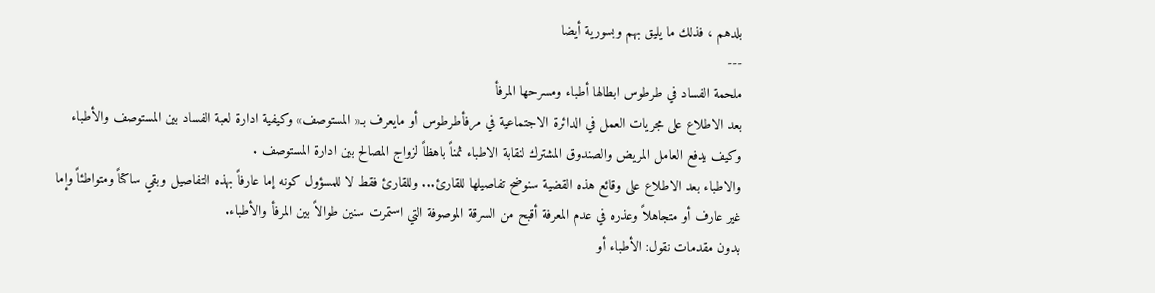بلدهم ، فذلك ما يليق بهم وبسورية أيضا
---
ملحمة الفساد في طرطوس ابطالها أطباء ومسرحها المرفأ
بعد الاطلاع على مجريات العمل في الدائرة الاجتماعية في مرفأطرطوس أو مايعرف بـ« المستوصف» وكيفية ادارة لعبة الفساد بين المستوصف والأطباء وكيف يدفع العامل المريض والصندوق المشترك لنقابة الاطباء ثمناً باهظاً لزواج المصالح بين ادارة المستوصف .
والاطباء بعد الاطلاع على وقائع هذه القضية سنوضح تفاصيلها للقارئ... وللقارئ فقط لا للمسؤول كونه إما عارفاً بهذه التفاصيل وبقي ساكتاً ومتواطئاً وإما غير عارف أو متجاهلاً وعذره في عدم المعرفة أقبح من السرقة الموصوفة التي استمرت سنين طوالاً بين المرفأ والأطباء.
بدون مقدمات نقول: الأطباء أو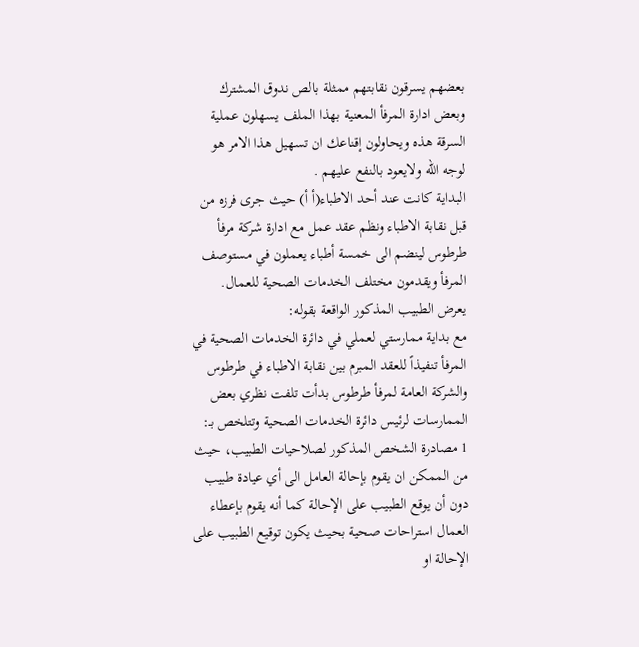بعضهم يسرقون نقابتهم ممثلة بالص ندوق المشترك وبعض ادارة المرفأ المعنية بهذا الملف يسهلون عملية السرقة هذه ويحاولون إقناعك ان تسهيل هذا الامر هو لوجه الله ولايعود بالنفع عليهم .
البداية كانت عند أحد الاطباء(أ أ) حيث جرى فرزه من قبل نقابة الاطباء ونظم عقد عمل مع ادارة شركة مرفأ طرطوس لينضم الى خمسة أطباء يعملون في مستوصف المرفأ ويقدمون مختلف الخدمات الصحية للعمال.
يعرض الطبيب المذكور الواقعة بقوله:
مع بداية ممارستي لعملي في دائرة الخدمات الصحية في المرفأ تنفيذاً للعقد المبرم بين نقابة الاطباء في طرطوس والشركة العامة لمرفأ طرطوس بدأت تلفت نظري بعض الممارسات لرئيس دائرة الخدمات الصحية وتتلخص بـ:
1 مصادرة الشخص المذكور لصلاحيات الطبيب، حيث من الممكن ان يقوم بإحالة العامل الى أي عيادة طبيب دون أن يوقع الطبيب على الإحالة كما أنه يقوم بإعطاء العمال استراحات صحية بحيث يكون توقيع الطبيب على الإحالة او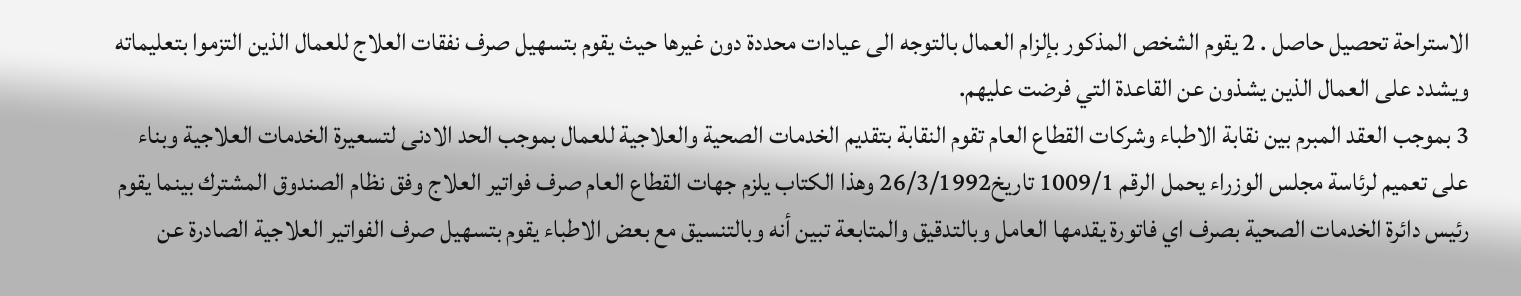الاستراحة تحصيل حاصل . 2 يقوم الشخص المذكور بإلزام العمال بالتوجه الى عيادات محددة دون غيرها حيث يقوم بتسهيل صرف نفقات العلاج للعمال الذين التزموا بتعليماته ويشدد على العمال الذين يشذون عن القاعدة التي فرضت عليهم.
3 بموجب العقد المبرم بين نقابة الاطباء وشركات القطاع العام تقوم النقابة بتقديم الخدمات الصحية والعلاجية للعمال بموجب الحد الادنى لتسعيرة الخدمات العلاجية وبناء على تعميم لرئاسة مجلس الوزراء يحمل الرقم 1009/1 تاريخ26/3/1992 وهذا الكتاب يلزم جهات القطاع العام صرف فواتير العلاج وفق نظام الصندوق المشترك بينما يقوم رئيس دائرة الخدمات الصحية بصرف اي فاتورة يقدمها العامل وبالتدقيق والمتابعة تبين أنه وبالتنسيق مع بعض الاطباء يقوم بتسهيل صرف الفواتير العلاجية الصادرة عن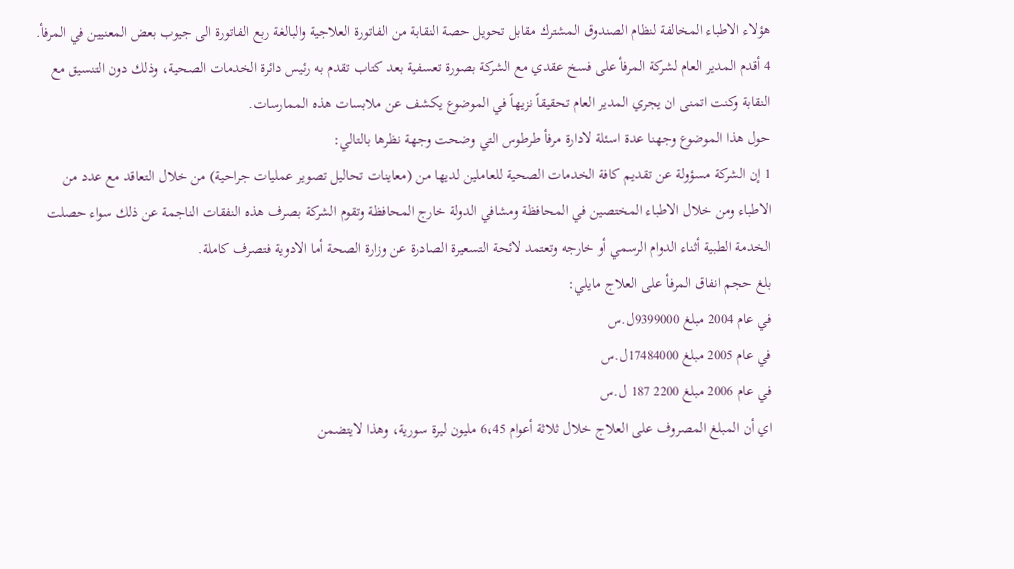هؤلاء الاطباء المخالفة لنظام الصندوق المشترك مقابل تحويل حصة النقابة من الفاتورة العلاجية والبالغة ربع الفاتورة الى جيوب بعض المعنيين في المرفأ.
4 أقدم المدير العام لشركة المرفأ على فسخ عقدي مع الشركة بصورة تعسفية بعد كتاب تقدم به رئيس دائرة الخدمات الصحية، وذلك دون التنسيق مع النقابة وكنت اتمنى ان يجري المدير العام تحقيقاً نزيهاً في الموضوع يكشف عن ملابسات هذه الممارسات.
حول هذا الموضوع وجهنا عدة اسئلة لادارة مرفأ طرطوس التي وضحت وجهة نظرها بالتالي:
1 إن الشركة مسؤولة عن تقديم كافة الخدمات الصحية للعاملين لديها من (معاينات تحاليل تصوير عمليات جراحية) من خلال التعاقد مع عدد من الاطباء ومن خلال الاطباء المختصين في المحافظة ومشافي الدولة خارج المحافظة وتقوم الشركة بصرف هذه النفقات الناجمة عن ذلك سواء حصلت الخدمة الطبية أثناء الدوام الرسمي أو خارجه وتعتمد لائحة التسعيرة الصادرة عن وزارة الصحة أما الادوية فتصرف كاملة.
بلغ حجم انفاق المرفأ على العلاج مايلي:
في عام 2004 مبلغ 9399000ل.س
في عام 2005 مبلغ 17484000ل.س
في عام 2006 مبلغ 2200 187 ل.س
اي أن المبلغ المصروف على العلاج خلال ثلاثة أعوام 6،45 مليون ليرة سورية، وهذا لايتضمن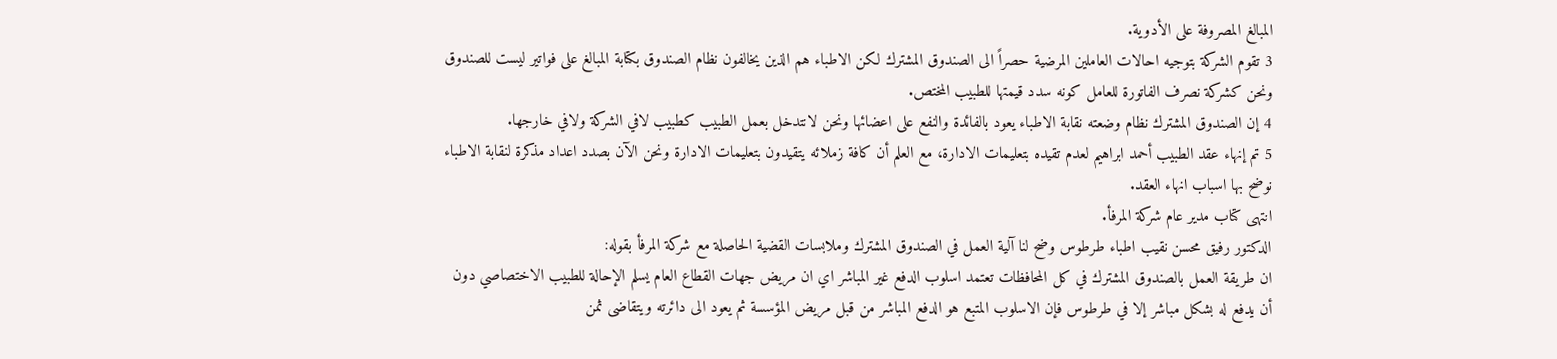المبالغ المصروفة على الأدوية.
3 تقوم الشركة بتوجيه احالات العاملين المرضية حصراً الى الصندوق المشترك لكن الاطباء هم الذين يخالفون نظام الصندوق بكتابة المبالغ على فواتير ليست للصندوق ونحن كشركة نصرف الفاتورة للعامل كونه سدد قيمتها للطبيب المختص.
4 إن الصندوق المشترك نظام وضعته نقابة الاطباء يعود بالفائدة والنفع على اعضائها ونحن لانتدخل بعمل الطبيب كطبيب لافي الشركة ولافي خارجها.
5 تم إنهاء عقد الطبيب أحمد ابراهيم لعدم تقيده بتعليمات الادارة، مع العلم أن كافة زملائه يتقيدون بتعليمات الادارة ونحن الآن بصدد اعداد مذكرة لنقابة الاطباء نوضح بها اسباب انهاء العقد.
انتهى كتاب مدير عام شركة المرفأ.
الدكتور رفيق محسن نقيب اطباء طرطوس وضح لنا آلية العمل في الصندوق المشترك وملابسات القضية الحاصلة مع شركة المرفأ بقوله:
ان طريقة العمل بالصندوق المشترك في كل المحافظات تعتمد اسلوب الدفع غير المباشر اي ان مريض جهات القطاع العام يسلم الإحالة للطبيب الاختصاصي دون أن يدفع له بشكل مباشر إلا في طرطوس فإن الاسلوب المتبع هو الدفع المباشر من قبل مريض المؤسسة ثم يعود الى دائرته ويتقاضى ثمن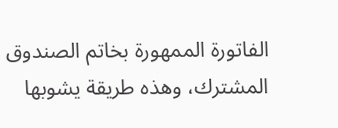الفاتورة الممهورة بخاتم الصندوق المشترك، وهذه طريقة يشوبها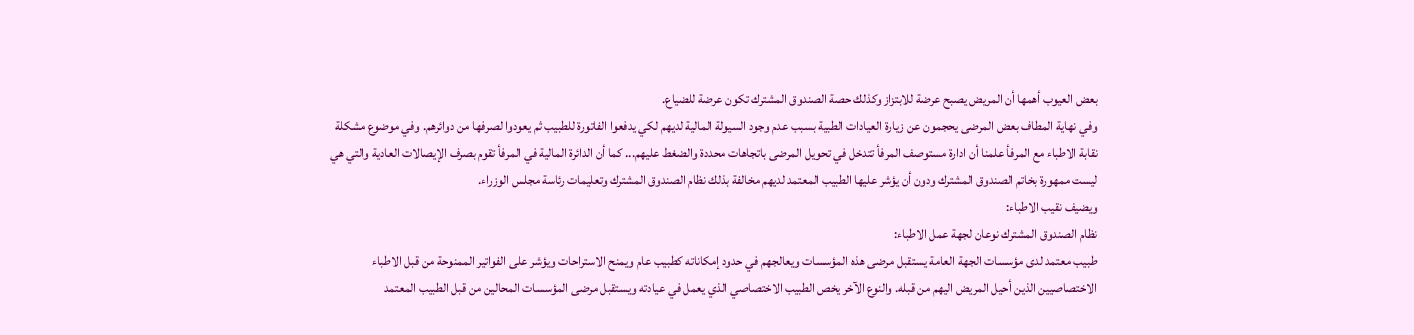بعض العيوب أهمها أن المريض يصبح عرضة للابتزاز وكذلك حصة الصندوق المشترك تكون عرضة للضياع.
وفي نهاية المطاف بعض المرضى يحجمون عن زيارة العيادات الطبية بسبب عدم وجود السيولة المالية لديهم لكي يدفعوا الفاتورة للطبيب ثم يعودوا لصرفها من دوائرهم. وفي موضوع مشكلة نقابة الاطباء مع المرفأ علمنا أن ادارة مستوصف المرفأ تتدخل في تحويل المرضى باتجاهات محددة والضغط عليهم... كما أن الدائرة المالية في المرفأ تقوم بصرف الإيصالات العادية والتي هي ليست ممهورة بخاتم الصندوق المشترك ودون أن يؤشر عليها الطبيب المعتمد لديهم مخالفة بذلك نظام الصندوق المشترك وتعليمات رئاسة مجلس الوزراء.
ويضيف نقيب الاطباء:
نظام الصندوق المشترك نوعان لجهة عمل الاطباء:
طبيب معتمد لدى مؤسسات الجهة العامة يستقبل مرضى هذه المؤسسات ويعالجهم في حدود إمكاناته كطبيب عام ويمنح الاستراحات ويؤشر على الفواتير الممنوحة من قبل الاطباء الاختصاصيين الذين أحيل المريض اليهم من قبله. والنوع الآخر يخص الطبيب الاختصاصي الذي يعمل في عيادته ويستقبل مرضى المؤسسات المحالين من قبل الطبيب المعتمد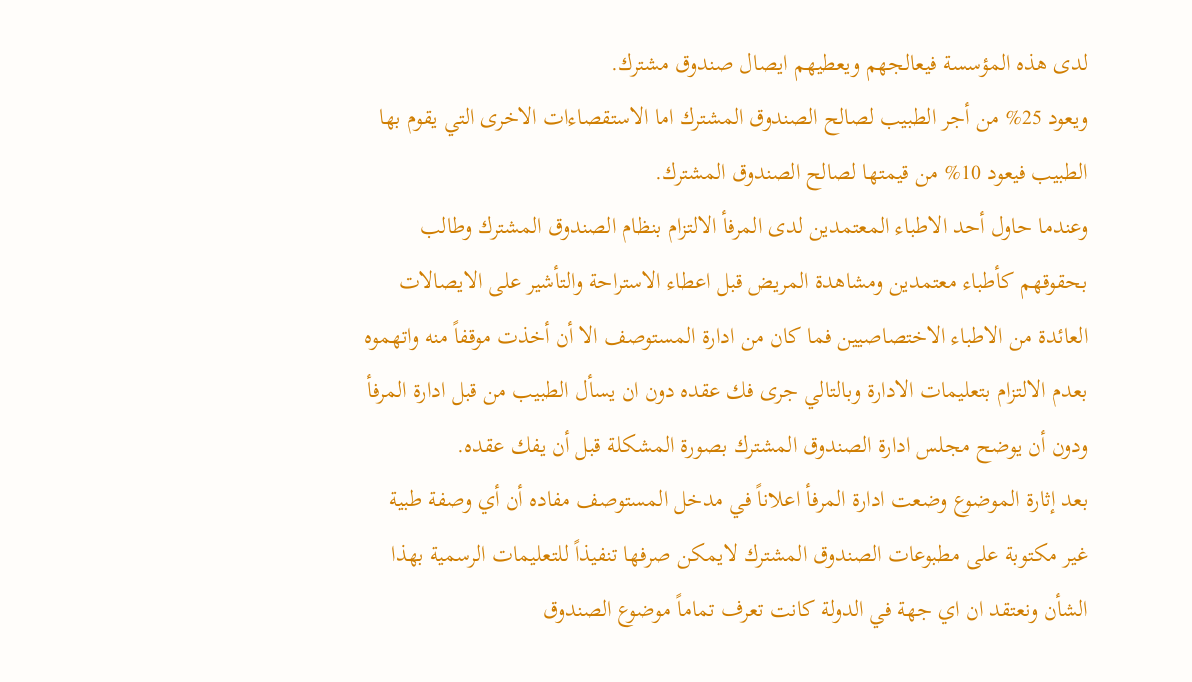لدى هذه المؤسسة فيعالجهم ويعطيهم ايصال صندوق مشترك.
ويعود 25% من أجر الطبيب لصالح الصندوق المشترك اما الاستقصاءات الاخرى التي يقوم بها الطبيب فيعود 10% من قيمتها لصالح الصندوق المشترك.
وعندما حاول أحد الاطباء المعتمدين لدى المرفأ الالتزام بنظام الصندوق المشترك وطالب بحقوقهم كأطباء معتمدين ومشاهدة المريض قبل اعطاء الاستراحة والتأشير على الايصالات العائدة من الاطباء الاختصاصيين فما كان من ادارة المستوصف الا أن أخذت موقفاً منه واتهموه بعدم الالتزام بتعليمات الادارة وبالتالي جرى فك عقده دون ان يسأل الطبيب من قبل ادارة المرفأ ودون أن يوضح مجلس ادارة الصندوق المشترك بصورة المشكلة قبل أن يفك عقده.
بعد إثارة الموضوع وضعت ادارة المرفأ اعلاناً في مدخل المستوصف مفاده أن أي وصفة طبية غير مكتوبة على مطبوعات الصندوق المشترك لايمكن صرفها تنفيذاً للتعليمات الرسمية بهذا الشأن ونعتقد ان اي جهة في الدولة كانت تعرف تماماً موضوع الصندوق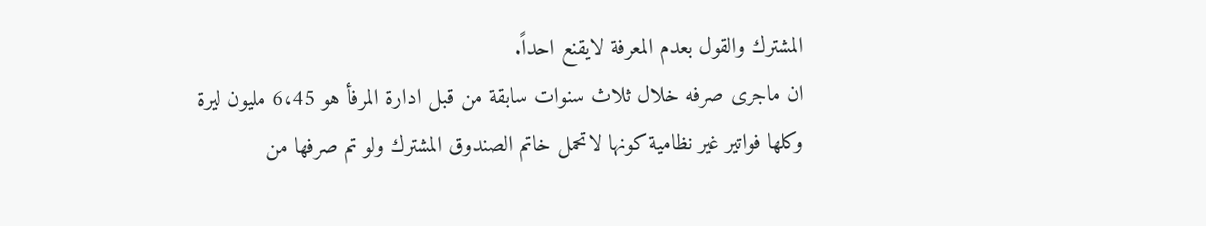المشترك والقول بعدم المعرفة لايقنع احداً.
ان ماجرى صرفه خلال ثلاث سنوات سابقة من قبل ادارة المرفأ هو 6،45 مليون ليرة وكلها فواتير غير نظامية كونها لاتحمل خاتم الصندوق المشترك ولو تم صرفها من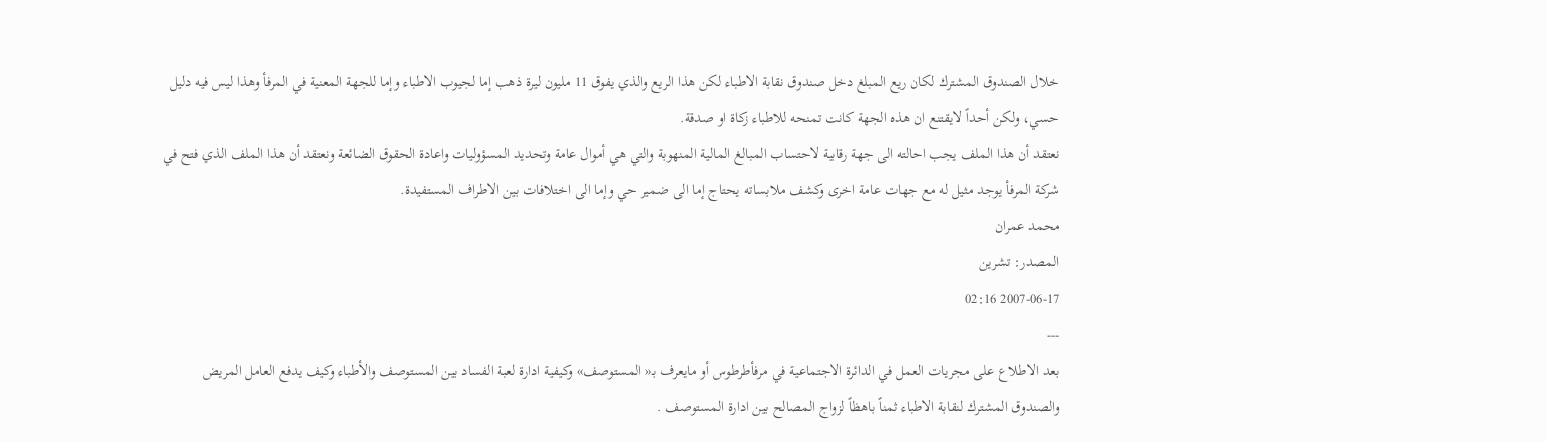خلال الصندوق المشترك لكان ريع المبلغ دخل صندوق نقابة الاطباء لكن هذا الريع والذي يفوق 11 مليون ليرة ذهب إما لجيوب الاطباء وإما للجهة المعنية في المرفأ وهذا ليس فيه دليل حسي، ولكن أحداً لايقتنع ان هذه الجهة كانت تمنحه للاطباء زكاة او صدقة.
نعتقد أن هذا الملف يجب احالته الى جهة رقابية لاحتساب المبالغ المالية المنهوبة والتي هي أموال عامة وتحديد المسؤوليات واعادة الحقوق الضائعة ونعتقد أن هذا الملف الذي فتح في شركة المرفأ يوجد مثيل له مع جهات عامة اخرى وكشف ملابساته يحتاج إما الى ضمير حي وإما الى اختلافات بين الاطراف المستفيدة.
محمد عمران
المصدر: تشرين
2007-06-17 02:16
---
بعد الاطلاع على مجريات العمل في الدائرة الاجتماعية في مرفأطرطوس أو مايعرف بـ« المستوصف» وكيفية ادارة لعبة الفساد بين المستوصف والأطباء وكيف يدفع العامل المريض والصندوق المشترك لنقابة الاطباء ثمناً باهظاً لزواج المصالح بين ادارة المستوصف .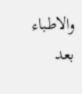والاطباء بعد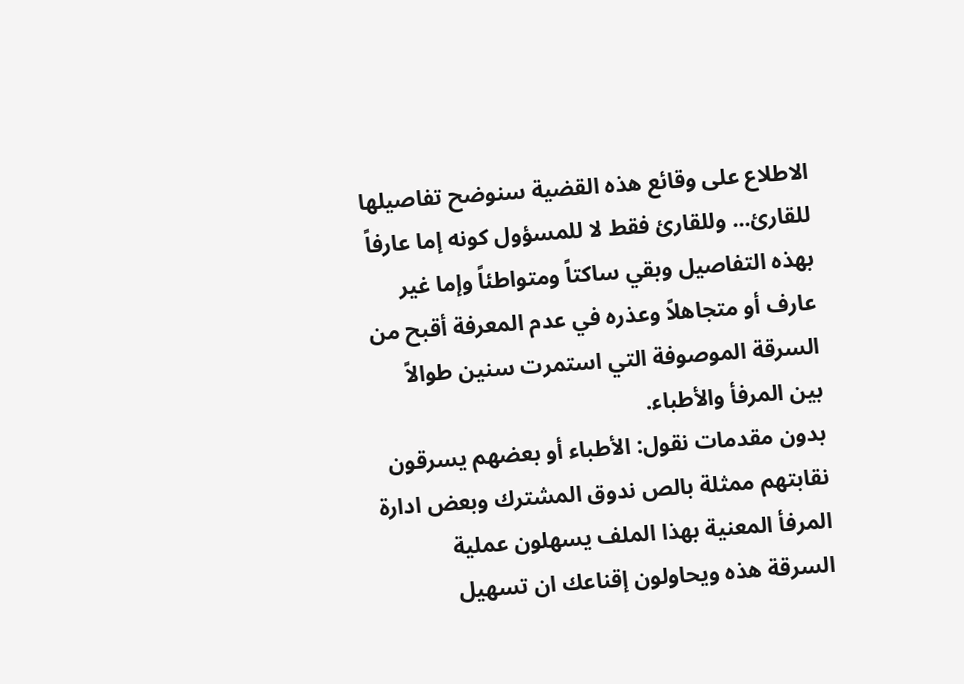الاطلاع على وقائع هذه القضية سنوضح تفاصيلها للقارئ... وللقارئ فقط لا للمسؤول كونه إما عارفاً بهذه التفاصيل وبقي ساكتاً ومتواطئاً وإما غير عارف أو متجاهلاً وعذره في عدم المعرفة أقبح من السرقة الموصوفة التي استمرت سنين طوالاً بين المرفأ والأطباء.
بدون مقدمات نقول: الأطباء أو بعضهم يسرقون نقابتهم ممثلة بالص ندوق المشترك وبعض ادارة المرفأ المعنية بهذا الملف يسهلون عملية السرقة هذه ويحاولون إقناعك ان تسهيل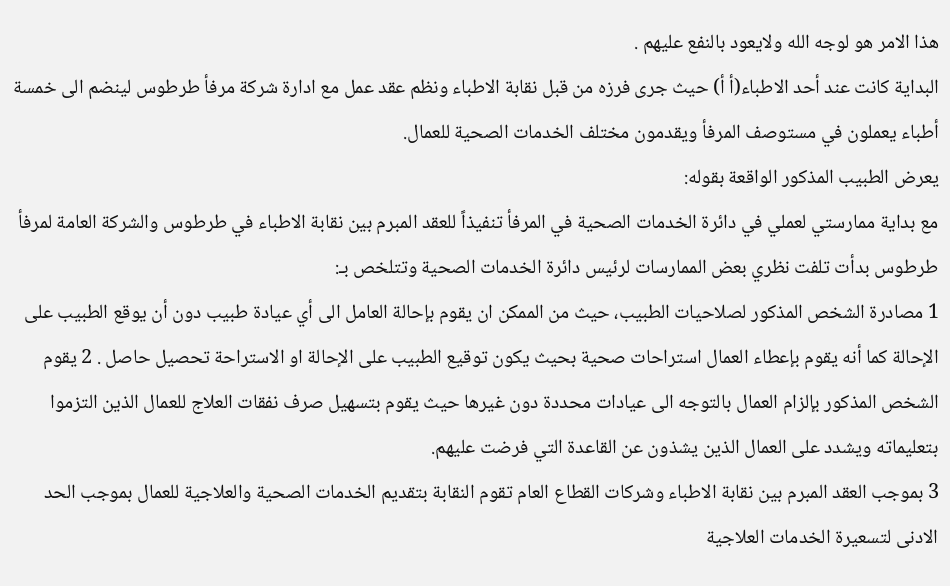هذا الامر هو لوجه الله ولايعود بالنفع عليهم .
البداية كانت عند أحد الاطباء(أ أ) حيث جرى فرزه من قبل نقابة الاطباء ونظم عقد عمل مع ادارة شركة مرفأ طرطوس لينضم الى خمسة أطباء يعملون في مستوصف المرفأ ويقدمون مختلف الخدمات الصحية للعمال.
يعرض الطبيب المذكور الواقعة بقوله:
مع بداية ممارستي لعملي في دائرة الخدمات الصحية في المرفأ تنفيذاً للعقد المبرم بين نقابة الاطباء في طرطوس والشركة العامة لمرفأ طرطوس بدأت تلفت نظري بعض الممارسات لرئيس دائرة الخدمات الصحية وتتلخص بـ:
1 مصادرة الشخص المذكور لصلاحيات الطبيب، حيث من الممكن ان يقوم بإحالة العامل الى أي عيادة طبيب دون أن يوقع الطبيب على الإحالة كما أنه يقوم بإعطاء العمال استراحات صحية بحيث يكون توقيع الطبيب على الإحالة او الاستراحة تحصيل حاصل . 2 يقوم الشخص المذكور بإلزام العمال بالتوجه الى عيادات محددة دون غيرها حيث يقوم بتسهيل صرف نفقات العلاج للعمال الذين التزموا بتعليماته ويشدد على العمال الذين يشذون عن القاعدة التي فرضت عليهم.
3 بموجب العقد المبرم بين نقابة الاطباء وشركات القطاع العام تقوم النقابة بتقديم الخدمات الصحية والعلاجية للعمال بموجب الحد الادنى لتسعيرة الخدمات العلاجية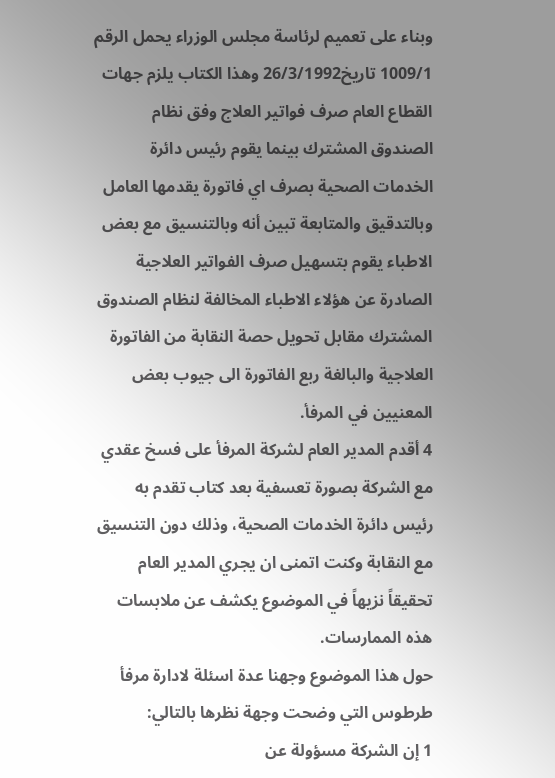وبناء على تعميم لرئاسة مجلس الوزراء يحمل الرقم 1009/1 تاريخ26/3/1992 وهذا الكتاب يلزم جهات القطاع العام صرف فواتير العلاج وفق نظام الصندوق المشترك بينما يقوم رئيس دائرة الخدمات الصحية بصرف اي فاتورة يقدمها العامل وبالتدقيق والمتابعة تبين أنه وبالتنسيق مع بعض الاطباء يقوم بتسهيل صرف الفواتير العلاجية الصادرة عن هؤلاء الاطباء المخالفة لنظام الصندوق المشترك مقابل تحويل حصة النقابة من الفاتورة العلاجية والبالغة ربع الفاتورة الى جيوب بعض المعنيين في المرفأ.
4 أقدم المدير العام لشركة المرفأ على فسخ عقدي مع الشركة بصورة تعسفية بعد كتاب تقدم به رئيس دائرة الخدمات الصحية، وذلك دون التنسيق مع النقابة وكنت اتمنى ان يجري المدير العام تحقيقاً نزيهاً في الموضوع يكشف عن ملابسات هذه الممارسات.
حول هذا الموضوع وجهنا عدة اسئلة لادارة مرفأ طرطوس التي وضحت وجهة نظرها بالتالي:
1 إن الشركة مسؤولة عن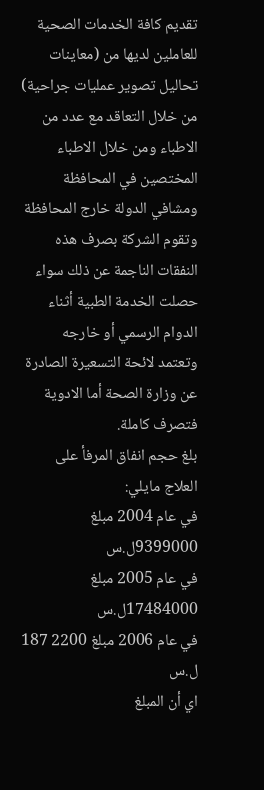تقديم كافة الخدمات الصحية للعاملين لديها من (معاينات تحاليل تصوير عمليات جراحية) من خلال التعاقد مع عدد من الاطباء ومن خلال الاطباء المختصين في المحافظة ومشافي الدولة خارج المحافظة وتقوم الشركة بصرف هذه النفقات الناجمة عن ذلك سواء حصلت الخدمة الطبية أثناء الدوام الرسمي أو خارجه وتعتمد لائحة التسعيرة الصادرة عن وزارة الصحة أما الادوية فتصرف كاملة.
بلغ حجم انفاق المرفأ على العلاج مايلي:
في عام 2004 مبلغ 9399000ل.س
في عام 2005 مبلغ 17484000ل.س
في عام 2006 مبلغ 2200 187 ل.س
اي أن المبلغ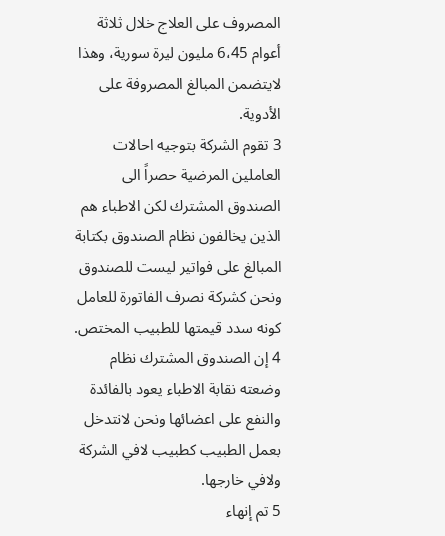المصروف على العلاج خلال ثلاثة أعوام 6،45 مليون ليرة سورية، وهذا لايتضمن المبالغ المصروفة على الأدوية.
3 تقوم الشركة بتوجيه احالات العاملين المرضية حصراً الى الصندوق المشترك لكن الاطباء هم الذين يخالفون نظام الصندوق بكتابة المبالغ على فواتير ليست للصندوق ونحن كشركة نصرف الفاتورة للعامل كونه سدد قيمتها للطبيب المختص.
4 إن الصندوق المشترك نظام وضعته نقابة الاطباء يعود بالفائدة والنفع على اعضائها ونحن لانتدخل بعمل الطبيب كطبيب لافي الشركة ولافي خارجها.
5 تم إنهاء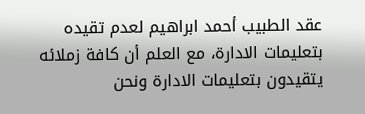عقد الطبيب أحمد ابراهيم لعدم تقيده بتعليمات الادارة، مع العلم أن كافة زملائه يتقيدون بتعليمات الادارة ونحن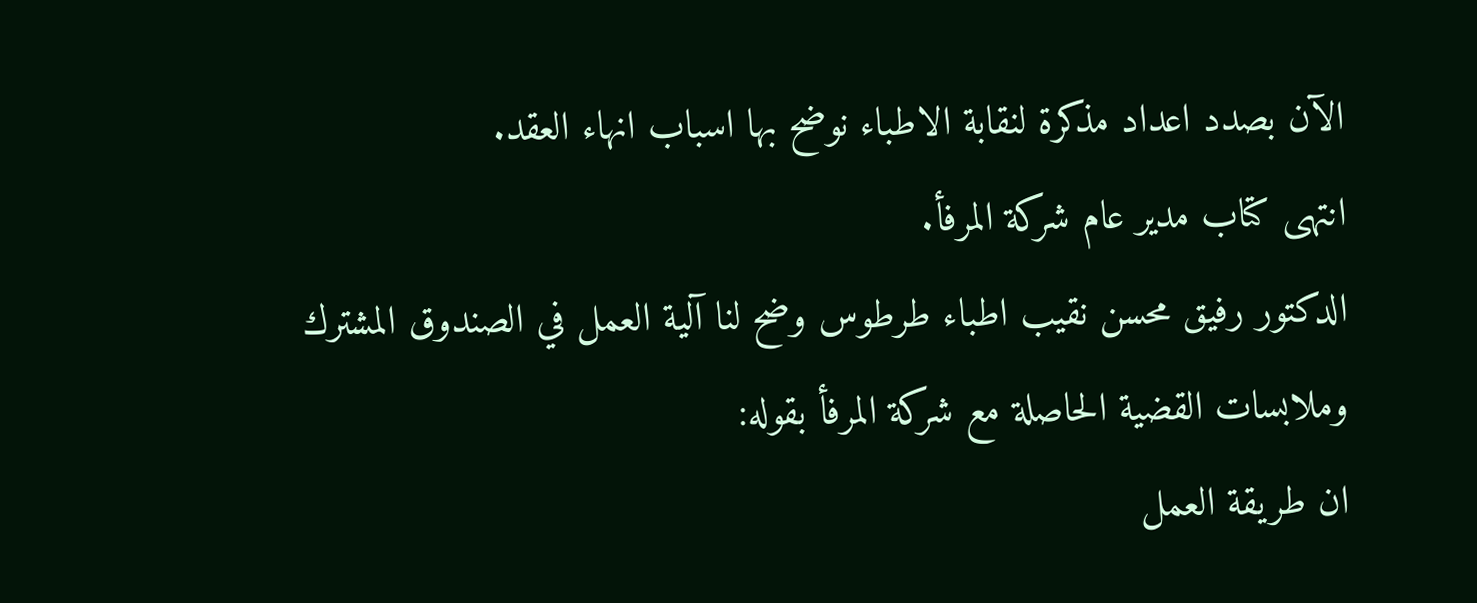الآن بصدد اعداد مذكرة لنقابة الاطباء نوضح بها اسباب انهاء العقد.
انتهى كتاب مدير عام شركة المرفأ.
الدكتور رفيق محسن نقيب اطباء طرطوس وضح لنا آلية العمل في الصندوق المشترك وملابسات القضية الحاصلة مع شركة المرفأ بقوله:
ان طريقة العمل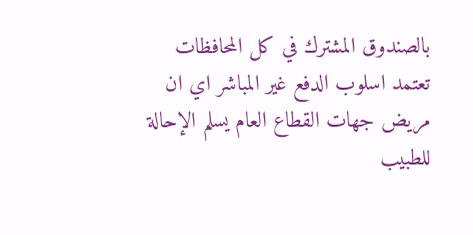بالصندوق المشترك في كل المحافظات تعتمد اسلوب الدفع غير المباشر اي ان مريض جهات القطاع العام يسلم الإحالة للطبيب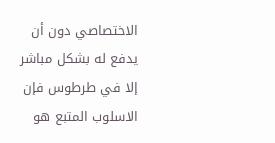الاختصاصي دون أن يدفع له بشكل مباشر إلا في طرطوس فإن الاسلوب المتبع هو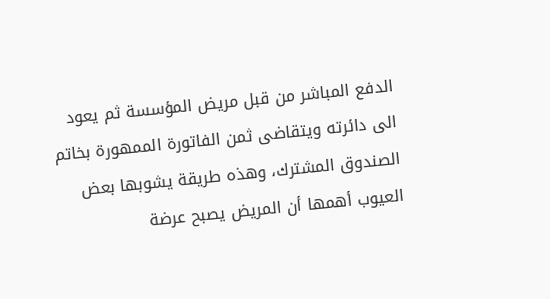الدفع المباشر من قبل مريض المؤسسة ثم يعود الى دائرته ويتقاضى ثمن الفاتورة الممهورة بخاتم الصندوق المشترك، وهذه طريقة يشوبها بعض العيوب أهمها أن المريض يصبح عرضة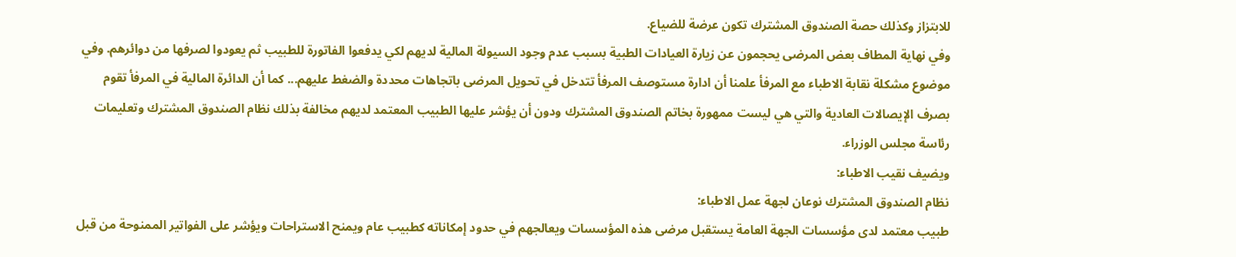للابتزاز وكذلك حصة الصندوق المشترك تكون عرضة للضياع.
وفي نهاية المطاف بعض المرضى يحجمون عن زيارة العيادات الطبية بسبب عدم وجود السيولة المالية لديهم لكي يدفعوا الفاتورة للطبيب ثم يعودوا لصرفها من دوائرهم. وفي موضوع مشكلة نقابة الاطباء مع المرفأ علمنا أن ادارة مستوصف المرفأ تتدخل في تحويل المرضى باتجاهات محددة والضغط عليهم... كما أن الدائرة المالية في المرفأ تقوم بصرف الإيصالات العادية والتي هي ليست ممهورة بخاتم الصندوق المشترك ودون أن يؤشر عليها الطبيب المعتمد لديهم مخالفة بذلك نظام الصندوق المشترك وتعليمات رئاسة مجلس الوزراء.
ويضيف نقيب الاطباء:
نظام الصندوق المشترك نوعان لجهة عمل الاطباء:
طبيب معتمد لدى مؤسسات الجهة العامة يستقبل مرضى هذه المؤسسات ويعالجهم في حدود إمكاناته كطبيب عام ويمنح الاستراحات ويؤشر على الفواتير الممنوحة من قبل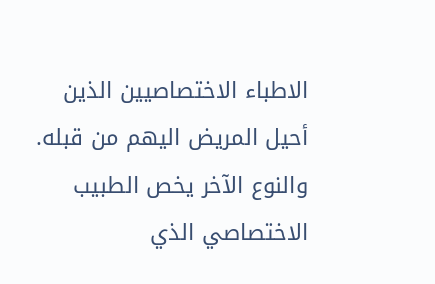الاطباء الاختصاصيين الذين أحيل المريض اليهم من قبله. والنوع الآخر يخص الطبيب الاختصاصي الذي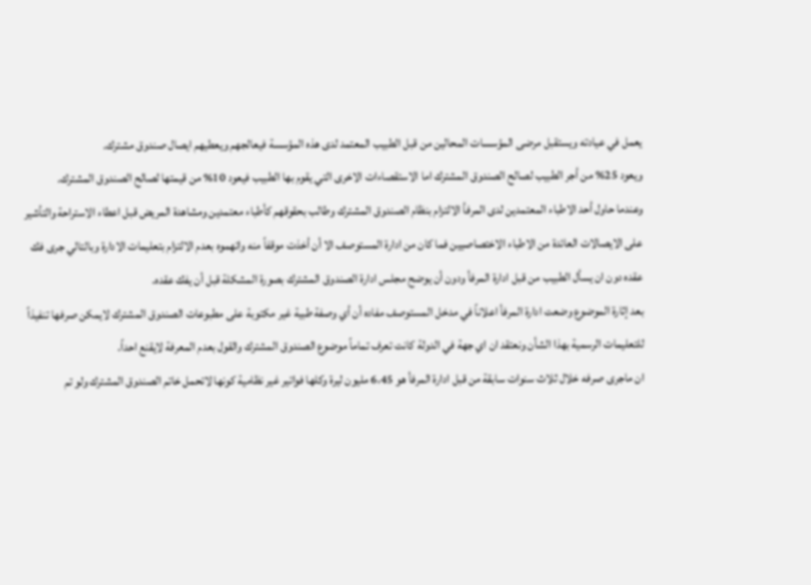يعمل في عيادته ويستقبل مرضى المؤسسات المحالين من قبل الطبيب المعتمد لدى هذه المؤسسة فيعالجهم ويعطيهم ايصال صندوق مشترك.
ويعود 25% من أجر الطبيب لصالح الصندوق المشترك اما الاستقصاءات الاخرى التي يقوم بها الطبيب فيعود 10% من قيمتها لصالح الصندوق المشترك.
وعندما حاول أحد الاطباء المعتمدين لدى المرفأ الالتزام بنظام الصندوق المشترك وطالب بحقوقهم كأطباء معتمدين ومشاهدة المريض قبل اعطاء الاستراحة والتأشير على الايصالات العائدة من الاطباء الاختصاصيين فما كان من ادارة المستوصف الا أن أخذت موقفاً منه واتهموه بعدم الالتزام بتعليمات الادارة وبالتالي جرى فك عقده دون ان يسأل الطبيب من قبل ادارة المرفأ ودون أن يوضح مجلس ادارة الصندوق المشترك بصورة المشكلة قبل أن يفك عقده.
بعد إثارة الموضوع وضعت ادارة المرفأ اعلاناً في مدخل المستوصف مفاده أن أي وصفة طبية غير مكتوبة على مطبوعات الصندوق المشترك لايمكن صرفها تنفيذاً للتعليمات الرسمية بهذا الشأن ونعتقد ان اي جهة في الدولة كانت تعرف تماماً موضوع الصندوق المشترك والقول بعدم المعرفة لايقنع احداً.
ان ماجرى صرفه خلال ثلاث سنوات سابقة من قبل ادارة المرفأ هو 6،45 مليون ليرة وكلها فواتير غير نظامية كونها لاتحمل خاتم الصندوق المشترك ولو تم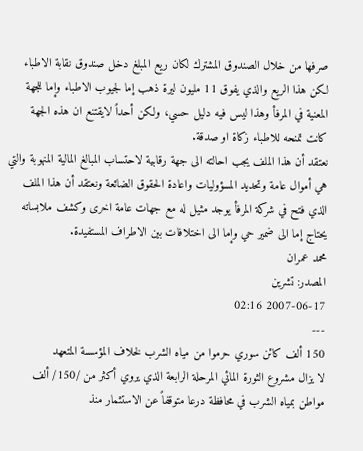صرفها من خلال الصندوق المشترك لكان ريع المبلغ دخل صندوق نقابة الاطباء لكن هذا الريع والذي يفوق 11 مليون ليرة ذهب إما لجيوب الاطباء وإما للجهة المعنية في المرفأ وهذا ليس فيه دليل حسي، ولكن أحداً لايقتنع ان هذه الجهة كانت تمنحه للاطباء زكاة او صدقة.
نعتقد أن هذا الملف يجب احالته الى جهة رقابية لاحتساب المبالغ المالية المنهوبة والتي هي أموال عامة وتحديد المسؤوليات واعادة الحقوق الضائعة ونعتقد أن هذا الملف الذي فتح في شركة المرفأ يوجد مثيل له مع جهات عامة اخرى وكشف ملابساته يحتاج إما الى ضمير حي وإما الى اختلافات بين الاطراف المستفيدة.
محمد عمران
المصدر: تشرين
2007-06-17 02:16
---
150 ألف كائن سوري حرموا من مياه الشرب لخلاف المؤسسة المتعهد
لا يزال مشروع الثورة المائي المرحلة الرابعة الذي يروي أكثر من /150/ ألف مواطن بمياه الشرب في محافظة درعا متوقفاً عن الاستثمار منذ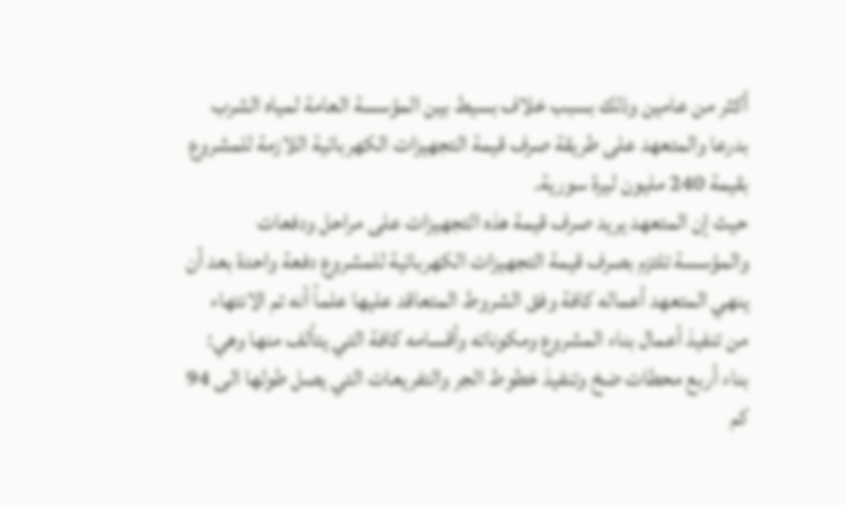أكثر من عامين وذلك بسبب خلاف بسيط بين المؤسسة العامة لمياه الشرب بدرعا والمتعهد على طريقة صرف قيمة التجهيزات الكهربائية اللازمة للمشروع بقيمة 240 مليون ليرة سورية.
حيث إن المتعهد يريد صرف قيمة هذه التجهيزات على مراحل ودفعات والمؤسسة تلتزم بصرف قيمة التجهيزات الكهربائية للمشروع دفعة واحدة بعد أن ينهي المتعهد أعماله كافة وفق الشروط المتعاقد عليها علماً أنه تم الانتهاء من تنفيذ أعمال بناء المشروع ومكوناته وأقسامه كافة التي يتألف منها وهي: بناء أربع محطات ضخ وتنفيذ خطوط الجر والتفريعات التي يصل طولها الى 94 كم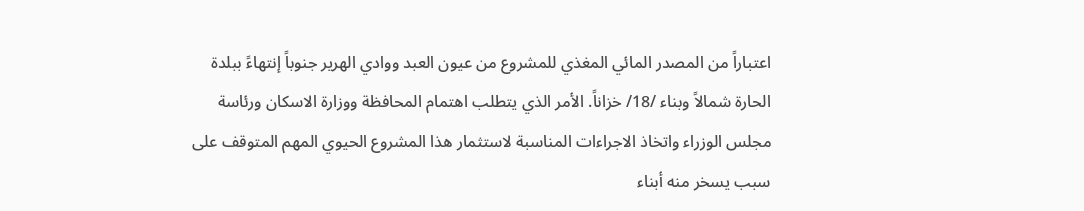اعتباراً من المصدر المائي المغذي للمشروع من عيون العبد ووادي الهرير جنوباً إنتهاءً ببلدة الحارة شمالاً وبناء /18/ خزاناً. الأمر الذي يتطلب اهتمام المحافظة ووزارة الاسكان ورئاسة مجلس الوزراء واتخاذ الاجراءات المناسبة لاستثمار هذا المشروع الحيوي المهم المتوقف على سبب يسخر منه أبناء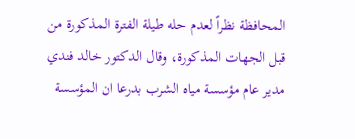المحافظة نظراً لعدم حله طيلة الفترة المذكورة من قبل الجهات المذكورة، وقال الدكتور خالد فندي مدير عام مؤسسة مياه الشرب بدرعا ان المؤسسة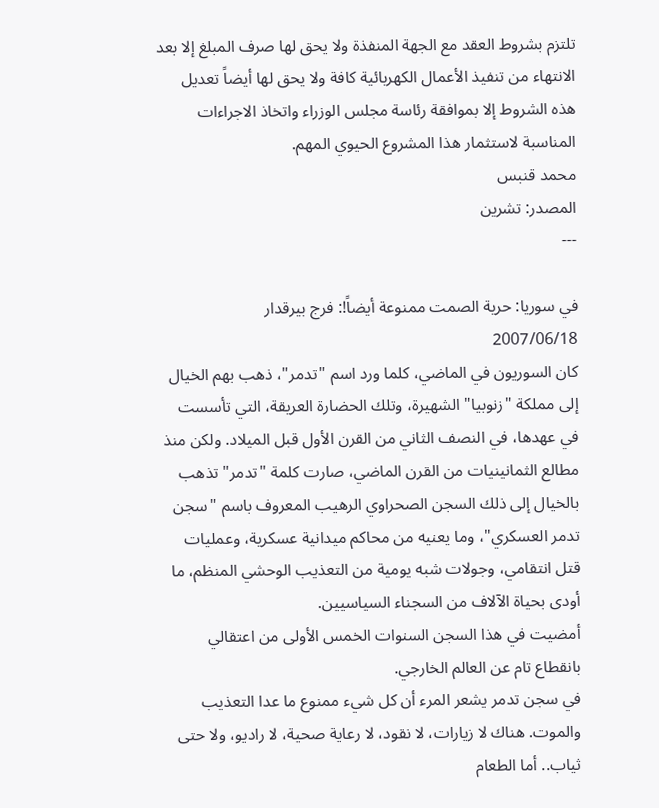تلتزم بشروط العقد مع الجهة المنفذة ولا يحق لها صرف المبلغ إلا بعد الانتهاء من تنفيذ الأعمال الكهربائية كافة ولا يحق لها أيضاً تعديل هذه الشروط إلا بموافقة رئاسة مجلس الوزراء واتخاذ الاجراءات المناسبة لاستثمار هذا المشروع الحيوي المهم.
محمد قنبس
المصدر: تشرين
---

في سوريا: حرية الصمت ممنوعة أيضاً!: فرج بيرقدار
2007/06/18
كان السوريون في الماضي، كلما ورد اسم "تدمر"، ذهب بهم الخيال إلى مملكة "زنوبيا" الشهيرة، وتلك الحضارة العريقة، التي تأسست في عهدها، في النصف الثاني من القرن الأول قبل الميلاد. ولكن منذ مطالع الثمانينيات من القرن الماضي، صارت كلمة "تدمر" تذهب بالخيال إلى ذلك السجن الصحراوي الرهيب المعروف باسم "سجن تدمر العسكري"، وما يعنيه من محاكم ميدانية عسكرية، وعمليات قتل انتقامي، وجولات شبه يومية من التعذيب الوحشي المنظم، ما أودى بحياة الآلاف من السجناء السياسيين.
أمضيت في هذا السجن السنوات الخمس الأولى من اعتقالي بانقطاع تام عن العالم الخارجي.
في سجن تدمر يشعر المرء أن كل شيء ممنوع ما عدا التعذيب والموت. هناك لا زيارات، لا نقود، لا رعاية صحية، لا راديو، ولا حتى ثياب.. أما الطعام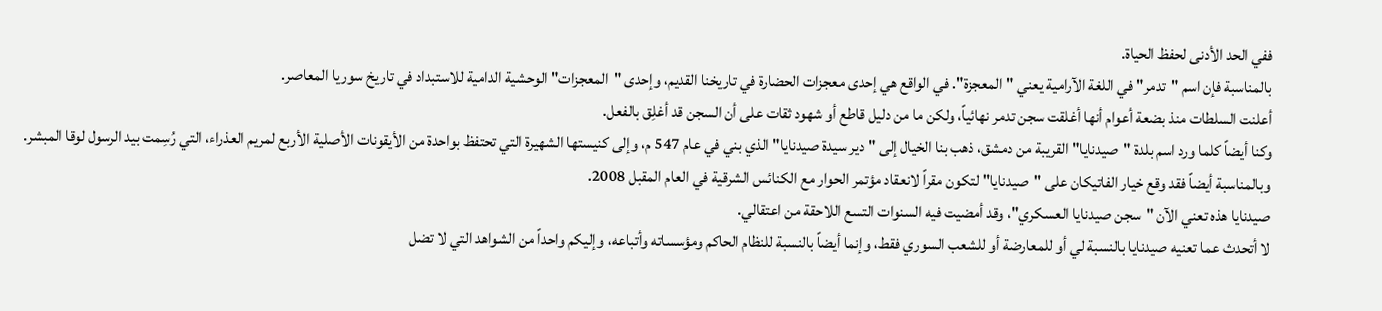ففي الحد الأدنى لحفظ الحياة.
بالمناسبة فإن اسم "تدمر" في اللغة الآرامية يعني "المعجزة". في الواقع هي إحدى معجزات الحضارة في تاريخنا القديم، وإحدى "المعجزات" الوحشية الدامية للاستبداد في تاريخ سوريا المعاصر.
أعلنت السلطات منذ بضعة أعوام أنها أغلقت سجن تدمر نهائياً، ولكن ما من دليل قاطع أو شهود ثقات على أن السجن قد أغلِق بالفعل.
وكنا أيضاً كلما ورد اسم بلدة "صيدنايا" القريبة من دمشق، ذهب بنا الخيال إلى "دير سيدة صيدنايا" الذي بني في عام 547 م، وإلى كنيستها الشهيرة التي تحتفظ بواحدة من الأيقونات الأصلية الأربع لمريم العذراء، التي رُسِمت بيد الرسول لوقا المبشر.
وبالمناسبة أيضاً فقد وقع خيار الفاتيكان على "صيدنايا" لتكون مقراً لانعقاد مؤتمر الحوار مع الكنائس الشرقية في العام المقبل 2008.
صيدنايا هذه تعني الآن "سجن صيدنايا العسكري"، وقد أمضيت فيه السنوات التسع اللاحقة من اعتقالي.
لا أتحدث عما تعنيه صيدنايا بالنسبة لي أو للمعارضة أو للشعب السوري فقط، وإنما أيضاً بالنسبة للنظام الحاكم ومؤسساته وأتباعه، وإليكم واحداً من الشواهد التي لا تضل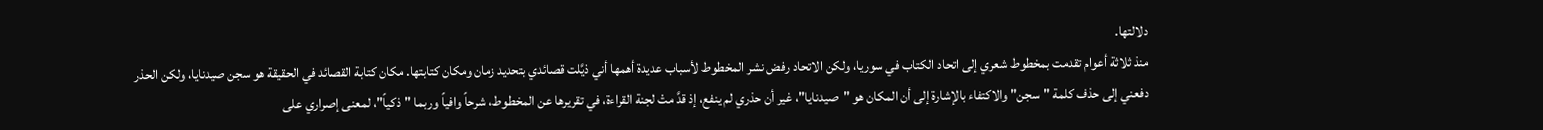دلالتها.
منذ ثلاثة أعوام تقدمت بمخطوط شعري إلى اتحاد الكتاب في سوريا، ولكن الاتحاد رفض نشر المخطوط لأسباب عديدة أهمها أني ذيَّلت قصائدي بتحديد زمان ومكان كتابتها. مكان كتابة القصائد في الحقيقة هو سجن صيدنايا، ولكن الحذر دفعني إلى حذف كلمة "سجن" والاكتفاء بالإشارة إلى أن المكان هو "صيدنايا"، غير أن حذري لم ينفع، إذ قدَّ متْ لجنة القراءة، في تقريرها عن المخطوط، شرحاً وافياً وربما "ذكياً"، لمعنى إصراري على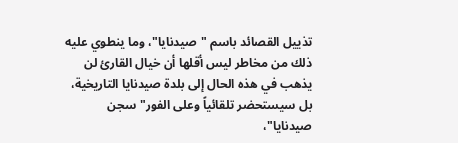تذييل القصائد باسم "صيدنايا"، وما ينطوي عليه ذلك من مخاطر ليس أقلها أن خيال القارئ لن يذهب في هذه الحال إلى بلدة صيدنايا التاريخية، بل سيستحضر تلقائياً وعلى الفور"سجن صيدنايا"،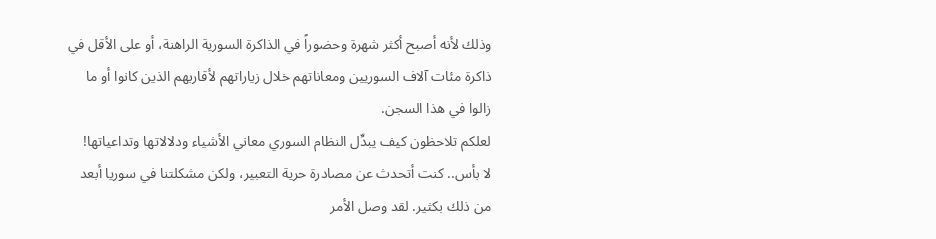وذلك لأنه أصبح أكثر شهرة وحضوراً في الذاكرة السورية الراهنة، أو على الأقل في ذاكرة مئات آلاف السوريين ومعاناتهم خلال زياراتهم لأقاربهم الذين كانوا أو ما زالوا في هذا السجن.
لعلكم تلاحظون كيف يبدِّل النظام السوري معاني الأشياء ودلالاتها وتداعياتها!
لا بأس.. كنت أتحدث عن مصادرة حرية التعبير، ولكن مشكلتنا في سوريا أبعد من ذلك بكثير. لقد وصل الأمر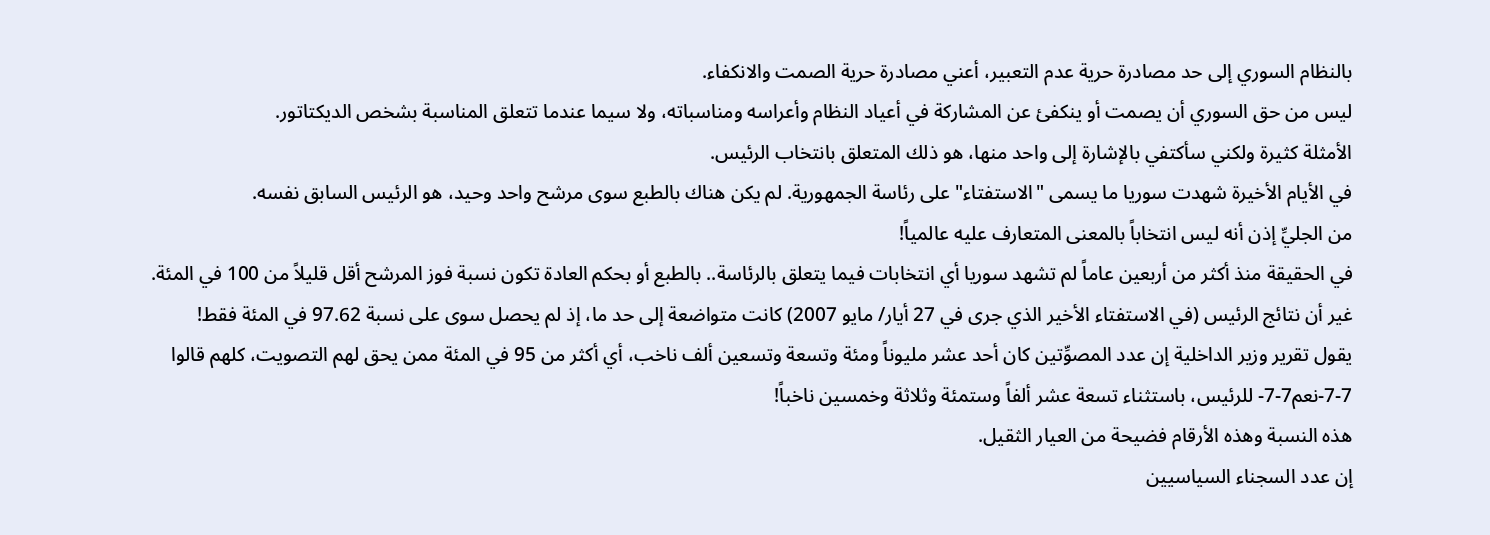بالنظام السوري إلى حد مصادرة حرية عدم التعبير، أعني مصادرة حرية الصمت والانكفاء.
ليس من حق السوري أن يصمت أو ينكفئ عن المشاركة في أعياد النظام وأعراسه ومناسباته، ولا سيما عندما تتعلق المناسبة بشخص الديكتاتور.
الأمثلة كثيرة ولكني سأكتفي بالإشارة إلى واحد منها، هو ذلك المتعلق بانتخاب الرئيس.
في الأيام الأخيرة شهدت سوريا ما يسمى "الاستفتاء" على رئاسة الجمهورية. لم يكن هناك بالطبع سوى مرشح واحد وحيد، هو الرئيس السابق نفسه.
من الجليِّ إذن أنه ليس انتخاباً بالمعنى المتعارف عليه عالمياً!
في الحقيقة منذ أكثر من أربعين عاماً لم تشهد سوريا أي انتخابات فيما يتعلق بالرئاسة.. بالطبع أو بحكم العادة تكون نسبة فوز المرشح أقل قليلاً من 100 في المئة. غير أن نتائج الرئيس (في الاستفتاء الأخير الذي جرى في 27 أيار/ مايو 2007) كانت متواضعة إلى حد ما، إذ لم يحصل سوى على نسبة 97.62 في المئة فقط!
يقول تقرير وزير الداخلية إن عدد المصوِّتين كان أحد عشر مليوناً ومئة وتسعة وتسعين ألف ناخب، أي أكثر من 95 في المئة ممن يحق لهم التصويت، كلهم قالوا 7-7-نعم7-7- للرئيس، باستثناء تسعة عشر ألفاً وستمئة وثلاثة وخمسين ناخباً!
هذه النسبة وهذه الأرقام فضيحة من العيار الثقيل.
إن عدد السجناء السياسيين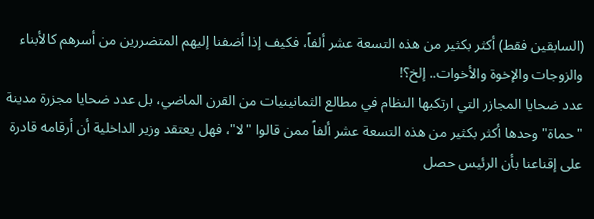(السابقين فقط) أكثر بكثير من هذه التسعة عشر ألفاً، فكيف إذا أضفنا إليهم المتضررين من أسرهم كالأبناء والزوجات والإخوة والأخوات.. إلخ؟!
عدد ضحايا المجازر التي ارتكبها النظام في مطالع الثمانينيات من القرن الماضي، بل عدد ضحايا مجزرة مدينة "حماة" وحدها أكثر بكثير من هذه التسعة عشر ألفاً ممن قالوا "لا"، فهل يعتقد وزير الداخلية أن أرقامه قادرة على إقناعنا بأن الرئيس حصل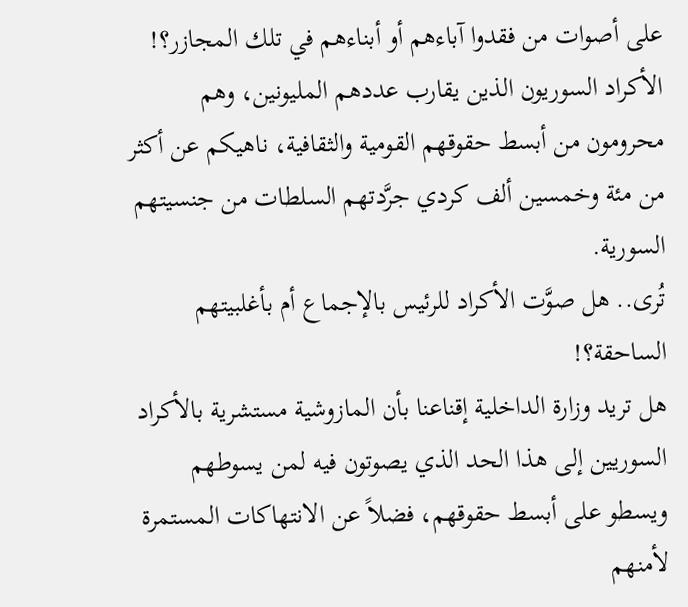على أصوات من فقدوا آباءهم أو أبناءهم في تلك المجازر؟!
الأكراد السوريون الذين يقارب عددهم المليونين، وهم محرومون من أبسط حقوقهم القومية والثقافية، ناهيكم عن أكثر من مئة وخمسين ألف كردي جرَّدتهم السلطات من جنسيتهم السورية.
تُرى.. هل صوَّت الأكراد للرئيس بالإجماع أم بأغلبيتهم الساحقة؟!
هل تريد وزارة الداخلية إقناعنا بأن المازوشية مستشرية بالأكراد السوريين إلى هذا الحد الذي يصوتون فيه لمن يسوطهم ويسطو على أبسط حقوقهم، فضلاً عن الانتهاكات المستمرة لأمنهم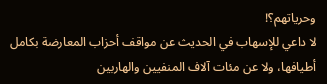وحرياتهم؟!
لا داعي للإسهاب في الحديث عن مواقف أحزاب المعارضة بكامل أطيافها، ولا عن مئات آلاف المنفيين والهاربين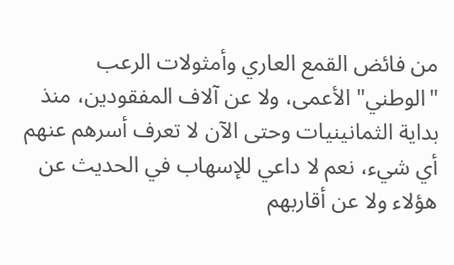من فائض القمع العاري وأمثولات الرعب "الوطني" الأعمى، ولا عن آلاف المفقودين، منذ بداية الثمانينيات وحتى الآن لا تعرف أسرهم عنهم أي شيء، نعم لا داعي للإسهاب في الحديث عن هؤلاء ولا عن أقاربهم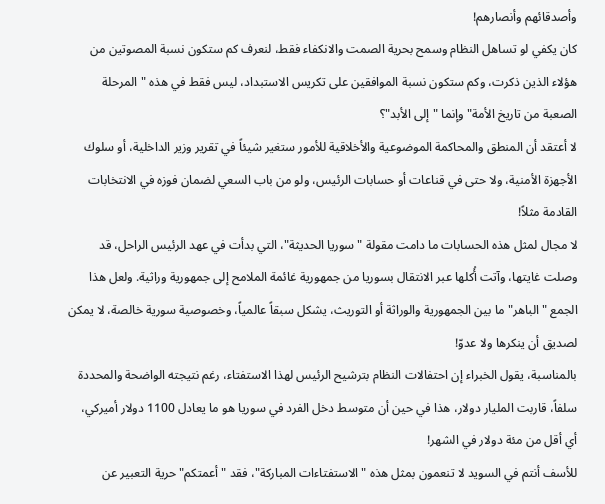وأصدقائهم وأنصارهم!
كان يكفي لو تساهل النظام وسمح بحرية الصمت والانكفاء فقط، لنعرف كم ستكون نسبة المصوتين من هؤلاء الذين ذكرت، وكم ستكون نسبة الموافقين على تكريس الاستبداد، ليس فقط في هذه "المرحلة الصعبة من تاريخ الأمة" وإنما "إلى الأبد"؟
لا أعتقد أن المنطق والمحاكمة الموضوعية والأخلاقية للأمور ستغير شيئاً في تقرير وزير الداخلية، أو سلوك الأجهزة الأمنية، ولا حتى في قناعات أو حسابات الرئيس، ولو من باب السعي لضمان فوزه في الانتخابات القادمة مثلاً!
لا مجال لمثل هذه الحسابات ما دامت مقولة "سوريا الحديثة"، التي بدأت في عهد الرئيس الراحل، قد وصلت غايتها، وآتت أُكلها عبر الانتقال بسوريا من جمهورية غائمة الملامح إلى جمهورية وراثية. ولعل هذا الجمع "الباهر" ما بين الجمهورية والوراثة أو التوريث، يشكل سبقاً عالمياً، وخصوصية سورية خالصة، لا يمكن لصديق أن ينكرها ولا عدوّ!
بالمناسبة، يقول الخبراء إن احتفالات النظام بترشيح الرئيس لهذا الاستفتاء، رغم نتيجته الواضحة والمحددة سلفاً، قاربت المليار دولار، هذا في حين أن متوسط دخل الفرد في سوريا هو ما يعادل 1100 دولار أميركي، أي أقل من مئة دولار في الشهر!
للأسف أنتم في السويد لا تنعمون بمثل هذه "الاستفتاءات المباركة"، فقد "أعمتكم" حرية التعبير عن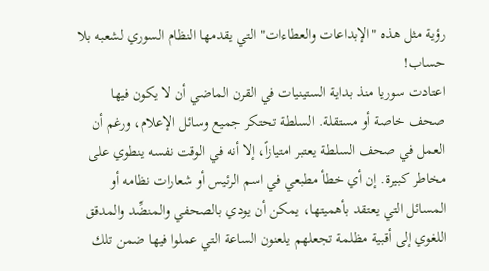رؤية مثل هذه "الإبداعات والعطاءات" التي يقدمها النظام السوري لشعبه بلا حساب!
اعتادت سوريا منذ بداية الستينيات في القرن الماضي أن لا يكون فيها صحف خاصة أو مستقلة. السلطة تحتكر جميع وسائل الإعلام، ورغم أن العمل في صحف السلطة يعتبر امتيازاً، إلا أنه في الوقت نفسه ينطوي على مخاطر كبيرة. إن أي خطأ مطبعي في اسم الرئيس أو شعارات نظامه أو المسائل التي يعتقد بأهميتها، يمكن أن يودي بالصحفي والمنضِّد والمدقق اللغوي إلى أقبية مظلمة تجعلهم يلعنون الساعة التي عملوا فيها ضمن تلك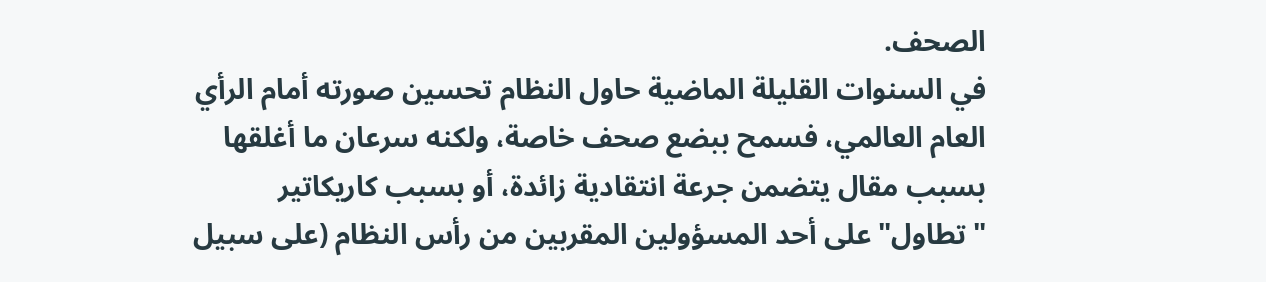الصحف.
في السنوات القليلة الماضية حاول النظام تحسين صورته أمام الرأي العام العالمي، فسمح ببضع صحف خاصة، ولكنه سرعان ما أغلقها بسبب مقال يتضمن جرعة انتقادية زائدة، أو بسبب كاريكاتير "تطاول" على أحد المسؤولين المقربين من رأس النظام (على سبيل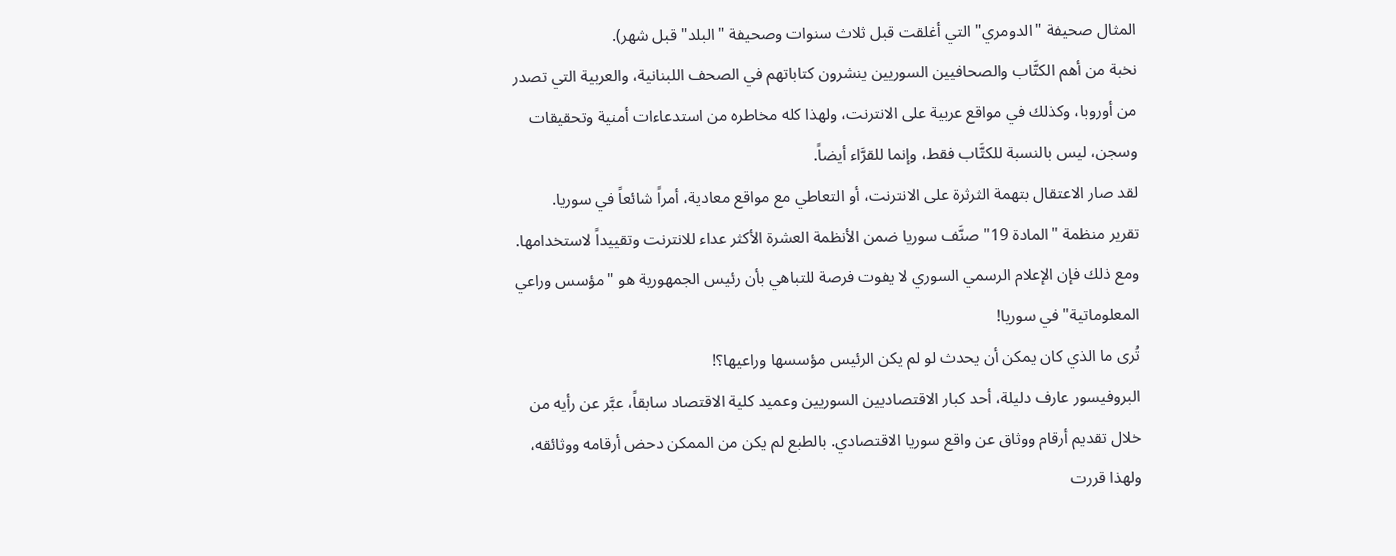المثال صحيفة "الدومري" التي أغلقت قبل ثلاث سنوات وصحيفة "البلد" قبل شهر).
نخبة من أهم الكتَّاب والصحافيين السوريين ينشرون كتاباتهم في الصحف اللبنانية، والعربية التي تصدر من أوروبا، وكذلك في مواقع عربية على الانترنت، ولهذا كله مخاطره من استدعاءات أمنية وتحقيقات وسجن، ليس بالنسبة للكتَّاب فقط، وإنما للقرَّاء أيضاً.
لقد صار الاعتقال بتهمة الثرثرة على الانترنت، أو التعاطي مع مواقع معادية، أمراً شائعاً في سوريا.
تقرير منظمة "المادة 19" صنَّف سوريا ضمن الأنظمة العشرة الأكثر عداء للانترنت وتقييداً لاستخدامها. ومع ذلك فإن الإعلام الرسمي السوري لا يفوت فرصة للتباهي بأن رئيس الجمهورية هو "مؤسس وراعي المعلوماتية" في سوريا!
تُرى ما الذي كان يمكن أن يحدث لو لم يكن الرئيس مؤسسها وراعيها؟!
البروفيسور عارف دليلة، أحد كبار الاقتصاديين السوريين وعميد كلية الاقتصاد سابقاً، عبَّر عن رأيه من خلال تقديم أرقام ووثاق عن واقع سوريا الاقتصادي. بالطبع لم يكن من الممكن دحض أرقامه ووثائقه، ولهذا قررت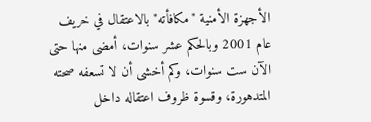الأجهزة الأمنية "مكافأته" بالاعتقال في خريف عام 2001 وبالحكم عشر سنوات، أمضى منها حتى الآن ست سنوات، وكم أخشى أن لا تسعفه صحته المتدهورة، وقسوة ظروف اعتقاله داخل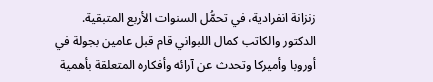زنزانة انفرادية، في تحمُّل السنوات الأربع المتبقية.
الدكتور والكاتب كمال اللبواني قام قبل عامين بجولة في أوروبا وأميركا وتحدث عن آرائه وأفكاره المتعلقة بأهمية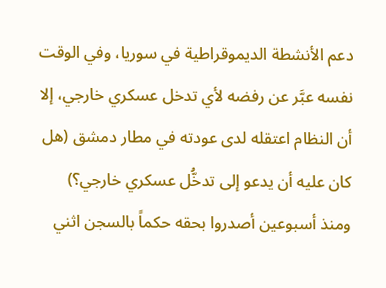دعم الأنشطة الديموقراطية في سوريا، وفي الوقت نفسه عبَّر عن رفضه لأي تدخل عسكري خارجي، إلا أن النظام اعتقله لدى عودته في مطار دمشق (هل كان عليه أن يدعو إلى تدخُّل عسكري خارجي؟) ومنذ أسبوعين أصدروا بحقه حكماً بالسجن اثني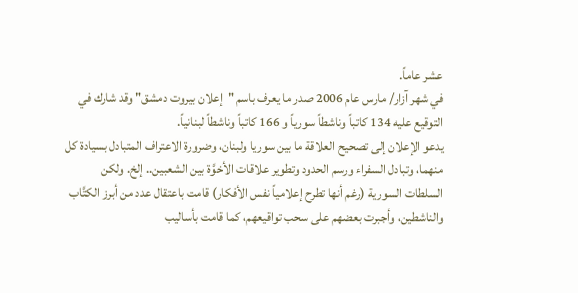عشر عاماً.
في شهر آزار/ مارس عام 2006 صدر ما يعرف باسم "إعلان بيروت دمشق" وقد شارك في التوقيع عليه 134 كاتباً وناشطاً سورياً و 166 كاتباً وناشطاً لبنانياً.
يدعو الإعلان إلى تصحيح العلاقة ما بين سوريا ولبنان، وضرورة الاعتراف المتبادل بسيادة كل منهما، وتبادل السفراء ورسم الحدود وتطوير علاقات الأخوَّة بين الشعبين.. إلخ. ولكن السلطات السورية (رغم أنها تطرح إعلامياً نفس الأفكار) قامت باعتقال عدد من أبرز الكتَّاب والناشطين، وأجبرت بعضهم على سحب تواقيعهم، كما قامت بأساليب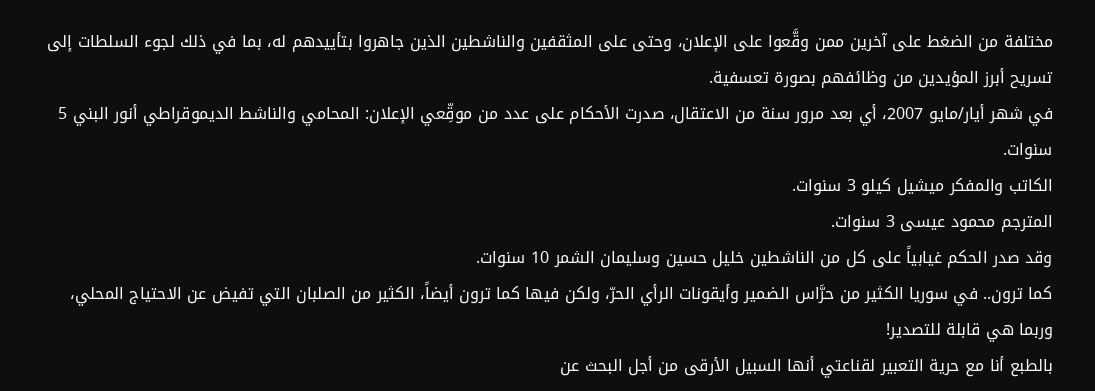مختلفة من الضغط على آخرين ممن وقَّعوا على الإعلان، وحتى على المثقفين والناشطين الذين جاهروا بتأييدهم له، بما في ذلك لجوء السلطات إلى تسريح أبرز المؤيدين من وظائفهم بصورة تعسفية.
في شهر أيار/مايو 2007، أي بعد مرور سنة من الاعتقال، صدرت الأحكام على عدد من موقِّعي الإعلان: المحامي والناشط الديموقراطي أنور البني 5 سنوات.
الكاتب والمفكر ميشيل كيلو 3 سنوات.
المترجم محمود عيسى 3 سنوات.
وقد صدر الحكم غيابياً على كل من الناشطين خليل حسين وسليمان الشمر 10 سنوات.
كما ترون.. في سوريا الكثير من حرَّاس الضمير وأيقونات الرأي الحرّ، ولكن فيها كما ترون أيضاً، الكثير من الصلبان التي تفيض عن الاحتياج المحلي، وربما هي قابلة للتصدير!
بالطبع أنا مع حرية التعبير لقناعتي أنها السبيل الأرقى من أجل البحث عن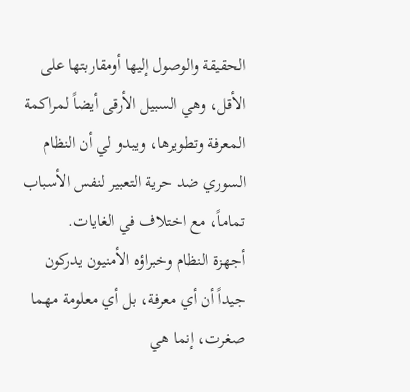الحقيقة والوصول إليها أومقاربتها على الأقل، وهي السبيل الأرقى أيضاً لمراكمة المعرفة وتطويرها، ويبدو لي أن النظام السوري ضد حرية التعبير لنفس الأسباب تماماً، مع اختلاف في الغايات.
أجهزة النظام وخبراؤه الأمنيون يدركون جيداً أن أي معرفة، بل أي معلومة مهما صغرت، إنما هي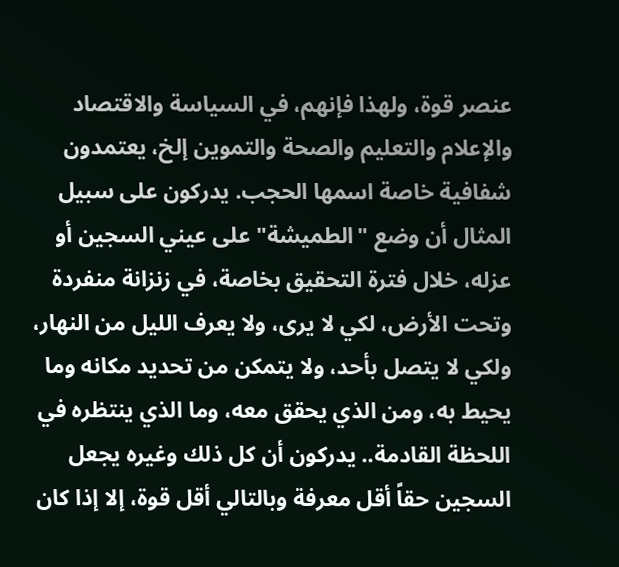عنصر قوة، ولهذا فإنهم، في السياسة والاقتصاد والإعلام والتعليم والصحة والتموين إلخ، يعتمدون شفافية خاصة اسمها الحجب. يدركون على سبيل المثال أن وضع "الطميشة" على عيني السجين أو عزله، خلال فترة التحقيق بخاصة، في زنزانة منفردة وتحت الأرض، لكي لا يرى، ولا يعرف الليل من النهار، ولكي لا يتصل بأحد، ولا يتمكن من تحديد مكانه وما يحيط به، ومن الذي يحقق معه، وما الذي ينتظره في اللحظة القادمة.. يدركون أن كل ذلك وغيره يجعل السجين حقاً أقل معرفة وبالتالي أقل قوة، إلا إذا كان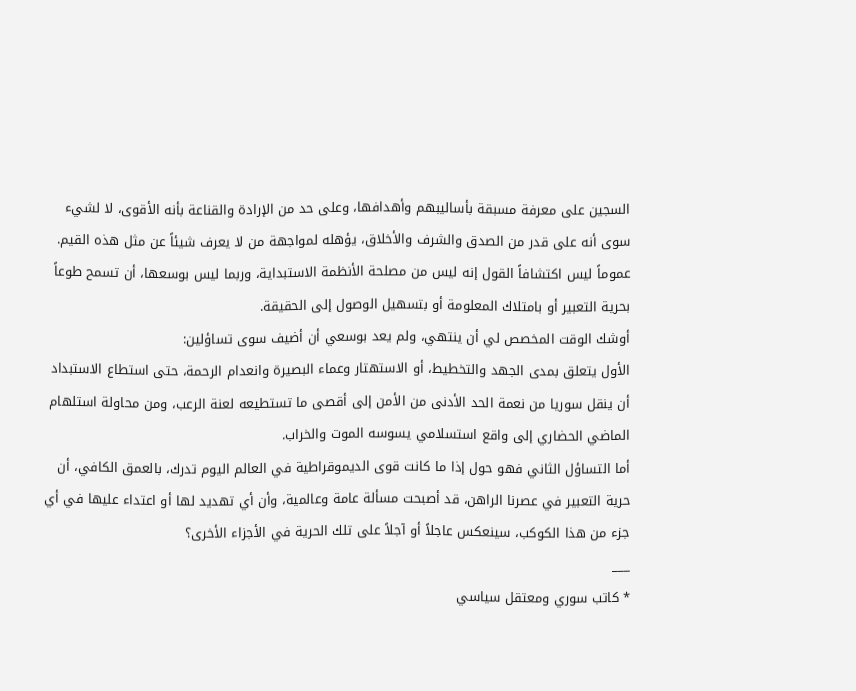السجين على معرفة مسبقة بأساليبهم وأهدافها، وعلى حد من الإرادة والقناعة بأنه الأقوى، لا لشيء سوى أنه على قدر من الصدق والشرف والأخلاق، يؤهله لمواجهة من لا يعرف شيئاً عن مثل هذه القيم.
عموماً ليس اكتشافاً القول إنه ليس من مصلحة الأنظمة الاستبداية، وربما ليس بوسعها، أن تسمح طوعاً بحرية التعبير أو بامتلاك المعلومة أو بتسهيل الوصول إلى الحقيقة.
أوشك الوقت المخصص لي أن ينتهي، ولم يعد بوسعي أن أضيف سوى تساؤلين:
الأول يتعلق بمدى الجهد والتخطيط، أو الاستهتار وعماء البصيرة وانعدام الرحمة، حتى استطاع الاستبداد أن ينقل سوريا من نعمة الحد الأدنى من الأمن إلى أقصى ما تستطيعه لعنة الرعب، ومن محاولة استلهام الماضي الحضاري إلى واقع استسلامي يسوسه الموت والخراب.
أما التساؤل الثاني فهو حول إذا ما كانت قوى الديموقراطية في العالم اليوم تدرك، بالعمق الكافي، أن حرية التعبير في عصرنا الراهن، قد أصبحت مسألة عامة وعالمية، وأن أي تهديد لها أو اعتداء عليها في أي جزء من هذا الكوكب، سينعكس عاجلاً أو آجلاً على تلك الحرية في الأجزاء الأخرى؟
___
* كاتب سوري ومعتقل سياسي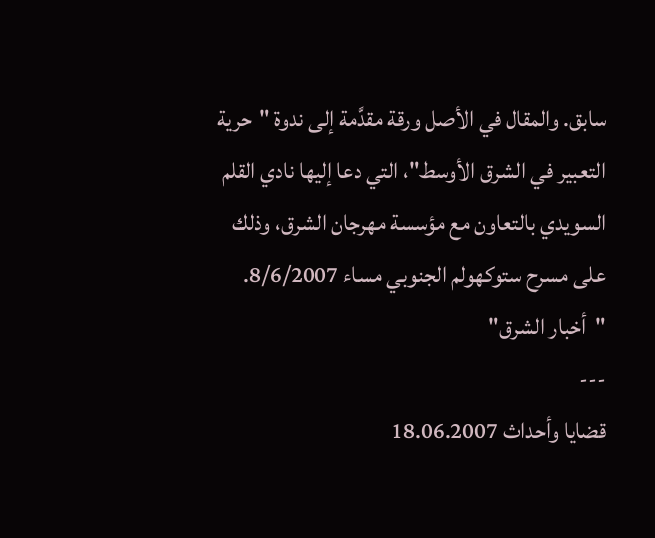سابق. والمقال في الأصل ورقة مقدَّمة إلى ندوة "حرية التعبير في الشرق الأوسط"، التي دعا إليها نادي القلم السويدي بالتعاون مع مؤسسة مهرجان الشرق، وذلك على مسرح ستوكهولم الجنوبي مساء 8/6/2007.
"أخبار الشرق"
---
قضايا وأحداث 18.06.2007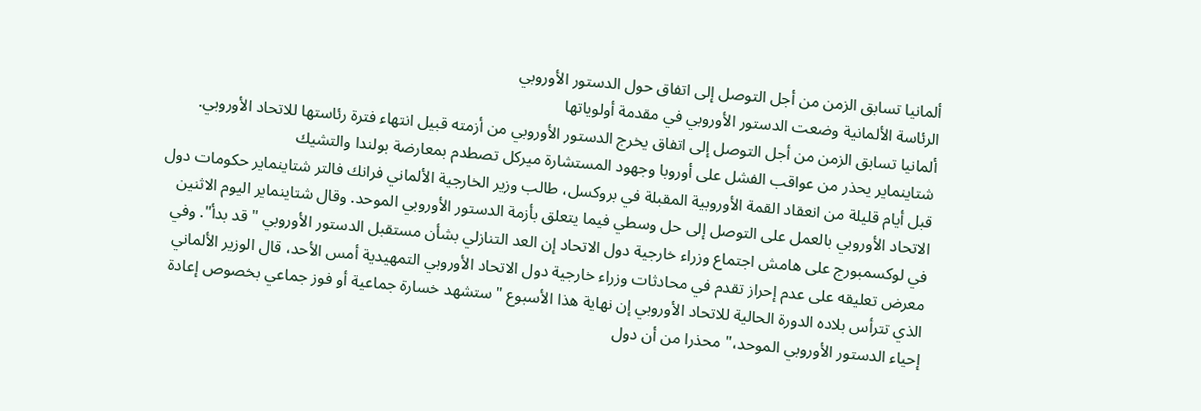ألمانيا تسابق الزمن من أجل التوصل إلى اتفاق حول الدستور الأوروبي
الرئاسة الألمانية وضعت الدستور الأوروبي في مقدمة أولوياتها
ألمانيا تسابق الزمن من أجل التوصل إلى اتفاق يخرج الدستور الأوروبي من أزمته قبيل انتهاء فترة رئاستها للاتحاد الأوروبي. شتاينماير يحذر من عواقب الفشل على أوروبا وجهود المستشارة ميركل تصطدم بمعارضة بولندا والتشيك
قبل أيام قليلة من انعقاد القمة الأوروبية المقبلة في بروكسل، طالب وزير الخارجية الألماني فرانك فالتر شتاينماير حكومات دول الاتحاد الأوروبي بالعمل على التوصل إلى حل وسطي فيما يتعلق بأزمة الدستور الأوروبي الموحد. وقال شتاينماير اليوم الاثنين في لوكسمبورج على هامش اجتماع وزراء خارجية دول الاتحاد إن العد التنازلي بشأن مستقبل الدستور الأوروبي "قد بدأ". وفي معرض تعليقه على عدم إحراز تقدم في محادثات وزراء خارجية دول الاتحاد الأوروبي التمهيدية أمس الأحد، قال الوزير الألماني الذي تترأس بلاده الدورة الحالية للاتحاد الأوروبي إن نهاية هذا الأسبوع "ستشهد خسارة جماعية أو فوز جماعي بخصوص إعادة إحياء الدستور الأوروبي الموحد،" محذرا من أن دول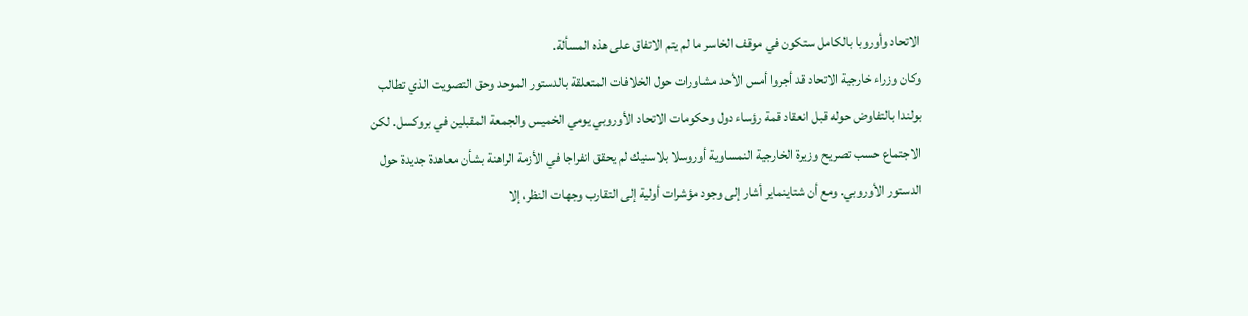الاتحاد وأوروبا بالكامل ستكون في موقف الخاسر ما لم يتم الاتفاق على هذه المسألة.
وكان وزراء خارجية الاتحاد قد أجروا أمس الأحد مشاورات حول الخلافات المتعلقة بالدستور الموحد وحق التصويت الذي تطالب بولندا بالتفاوض حوله قبل انعقاد قمة رؤساء دول وحكومات الاتحاد الأوروبي يومي الخميس والجمعة المقبلين في بروكسل. لكن الاجتماع حسب تصريح وزيرة الخارجية النمساوية أوروسلا بلاسنيك لم يحقق انفراجا في الأزمة الراهنة بشأن معاهدة جديدة حول الدستور الأوروبي. ومع أن شتاينماير أشار إلى وجود مؤشرات أولية إلى التقارب وجهات النظر، إلا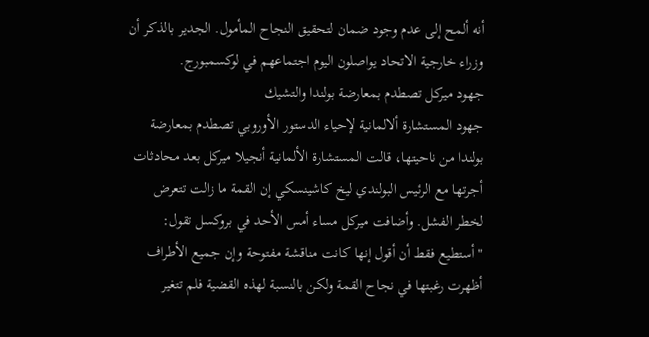أنه ألمح إلى عدم وجود ضمان لتحقيق النجاح المأمول. الجدير بالذكر أن وزراء خارجية الاتحاد يواصلون اليوم اجتماعهم في لوكسمبورج.
جهود ميركل تصطدم بمعارضة بولندا والتشيك
جهود المستشارة ألالمانية لإحياء الدستور الأوروبي تصطدم بمعارضة بولندا من ناحيتها، قالت المستشارة الألمانية أنجيلا ميركل بعد محادثات أجرتها مع الرئيس البولندي ليخ كاشينسكي إن القمة ما زالت تتعرض لخطر الفشل. وأضافت ميركل مساء أمس الأحد في بروكسل تقول: "أستطيع فقط أن أقول إنها كانت مناقشة مفتوحة وإن جميع الأطراف أظهرت رغبتها في نجاح القمة ولكن بالنسبة لهذه القضية فلم تتغير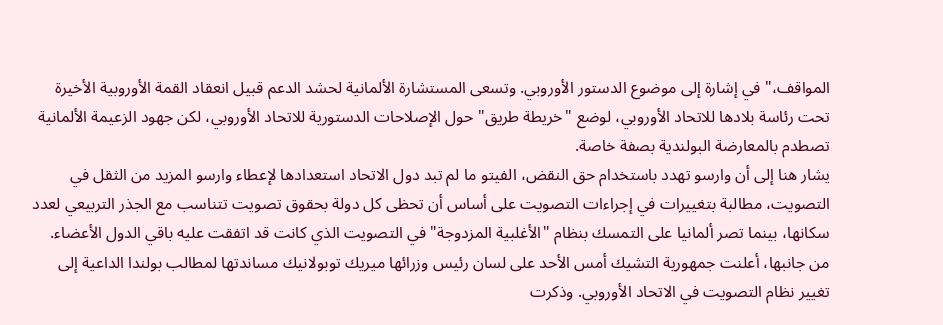المواقف،" في إشارة إلى موضوع الدستور الأوروبي. وتسعى المستشارة الألمانية لحشد الدعم قبيل انعقاد القمة الأوروبية الأخيرة تحت رئاسة بلادها للاتحاد الأوروبي، لوضع "خريطة طريق" حول الإصلاحات الدستورية للاتحاد الأوروبي، لكن جهود الزعيمة الألمانية تصطدم بالمعارضة البولندية بصفة خاصة.
يشار هنا إلى أن وارسو تهدد باستخدام حق النقض، الفيتو ما لم تبد دول الاتحاد استعدادها لإعطاء وارسو المزيد من الثقل في التصويت، مطالبة بتغييرات في إجراءات التصويت على أساس أن تحظى كل دولة بحقوق تصويت تتناسب مع الجذر التربيعي لعدد سكانها، بينما تصر ألمانيا على التمسك بنظام "الأغلبية المزدوجة" في التصويت الذي كانت قد اتفقت عليه باقي الدول الأعضاء.
من جانبها، أعلنت جمهورية التشيك أمس الأحد على لسان رئيس وزرائها ميريك توبولانيك مساندتها لمطالب بولندا الداعية إلى تغيير نظام التصويت في الاتحاد الأوروبي. وذكرت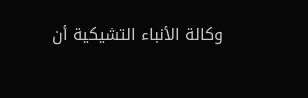وكالة الأنباء التشيكية أن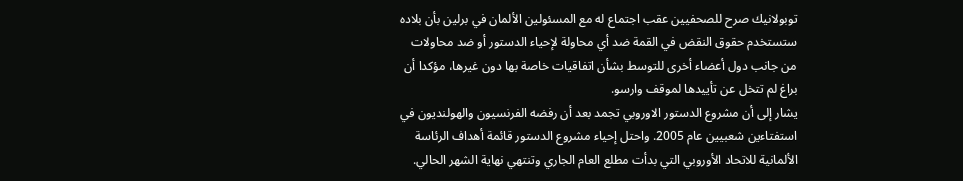توبولانيك صرح للصحفيين عقب اجتماع له مع المسئولين الألمان في برلين بأن بلاده ستستخدم حقوق النقض في القمة ضد أي محاولة لإحياء الدستور أو ضد محاولات من جانب دول أعضاء أخرى للتوسط بشأن اتفاقيات خاصة بها دون غيرها، مؤكدا أن براغ لم تتخل عن تأييدها لموقف وارسو.
يشار إلى أن مشروع الدستور الاوروبي تجمد بعد أن رفضه الفرنسيون والهولنديون في استفتاءين شعبيين عام 2005. واحتل إحياء مشروع الدستور قائمة أهداف الرئاسة الألمانية للاتحاد الأوروبي التي بدأت مطلع العام الجاري وتنتهي نهاية الشهر الحالي.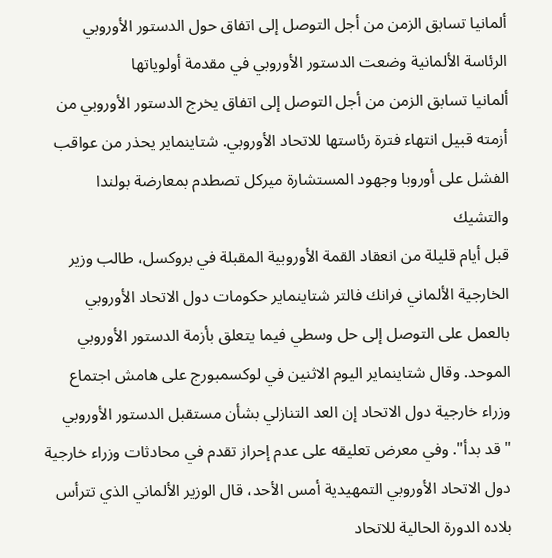ألمانيا تسابق الزمن من أجل التوصل إلى اتفاق حول الدستور الأوروبي
الرئاسة الألمانية وضعت الدستور الأوروبي في مقدمة أولوياتها
ألمانيا تسابق الزمن من أجل التوصل إلى اتفاق يخرج الدستور الأوروبي من أزمته قبيل انتهاء فترة رئاستها للاتحاد الأوروبي. شتاينماير يحذر من عواقب الفشل على أوروبا وجهود المستشارة ميركل تصطدم بمعارضة بولندا والتشيك
قبل أيام قليلة من انعقاد القمة الأوروبية المقبلة في بروكسل، طالب وزير الخارجية الألماني فرانك فالتر شتاينماير حكومات دول الاتحاد الأوروبي بالعمل على التوصل إلى حل وسطي فيما يتعلق بأزمة الدستور الأوروبي الموحد. وقال شتاينماير اليوم الاثنين في لوكسمبورج على هامش اجتماع وزراء خارجية دول الاتحاد إن العد التنازلي بشأن مستقبل الدستور الأوروبي "قد بدأ". وفي معرض تعليقه على عدم إحراز تقدم في محادثات وزراء خارجية دول الاتحاد الأوروبي التمهيدية أمس الأحد، قال الوزير الألماني الذي تترأس بلاده الدورة الحالية للاتحاد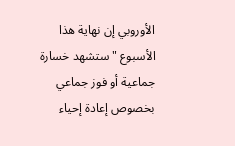الأوروبي إن نهاية هذا الأسبوع "ستشهد خسارة جماعية أو فوز جماعي بخصوص إعادة إحياء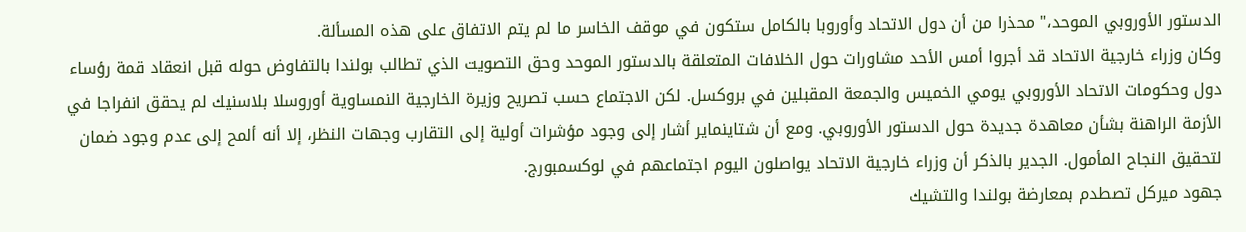الدستور الأوروبي الموحد،" محذرا من أن دول الاتحاد وأوروبا بالكامل ستكون في موقف الخاسر ما لم يتم الاتفاق على هذه المسألة.
وكان وزراء خارجية الاتحاد قد أجروا أمس الأحد مشاورات حول الخلافات المتعلقة بالدستور الموحد وحق التصويت الذي تطالب بولندا بالتفاوض حوله قبل انعقاد قمة رؤساء دول وحكومات الاتحاد الأوروبي يومي الخميس والجمعة المقبلين في بروكسل. لكن الاجتماع حسب تصريح وزيرة الخارجية النمساوية أوروسلا بلاسنيك لم يحقق انفراجا في الأزمة الراهنة بشأن معاهدة جديدة حول الدستور الأوروبي. ومع أن شتاينماير أشار إلى وجود مؤشرات أولية إلى التقارب وجهات النظر، إلا أنه ألمح إلى عدم وجود ضمان لتحقيق النجاح المأمول. الجدير بالذكر أن وزراء خارجية الاتحاد يواصلون اليوم اجتماعهم في لوكسمبورج.
جهود ميركل تصطدم بمعارضة بولندا والتشيك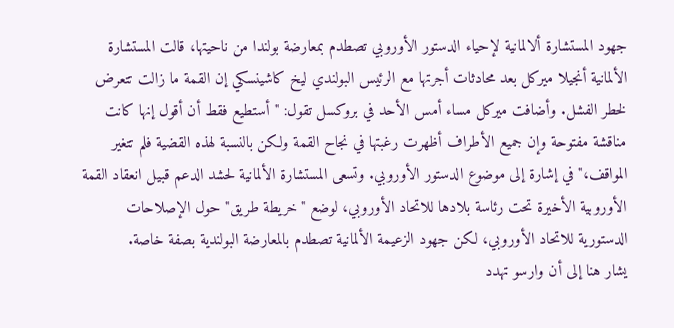جهود المستشارة ألالمانية لإحياء الدستور الأوروبي تصطدم بمعارضة بولندا من ناحيتها، قالت المستشارة الألمانية أنجيلا ميركل بعد محادثات أجرتها مع الرئيس البولندي ليخ كاشينسكي إن القمة ما زالت تتعرض لخطر الفشل. وأضافت ميركل مساء أمس الأحد في بروكسل تقول: "أستطيع فقط أن أقول إنها كانت مناقشة مفتوحة وإن جميع الأطراف أظهرت رغبتها في نجاح القمة ولكن بالنسبة لهذه القضية فلم تتغير المواقف،" في إشارة إلى موضوع الدستور الأوروبي. وتسعى المستشارة الألمانية لحشد الدعم قبيل انعقاد القمة الأوروبية الأخيرة تحت رئاسة بلادها للاتحاد الأوروبي، لوضع "خريطة طريق" حول الإصلاحات الدستورية للاتحاد الأوروبي، لكن جهود الزعيمة الألمانية تصطدم بالمعارضة البولندية بصفة خاصة.
يشار هنا إلى أن وارسو تهدد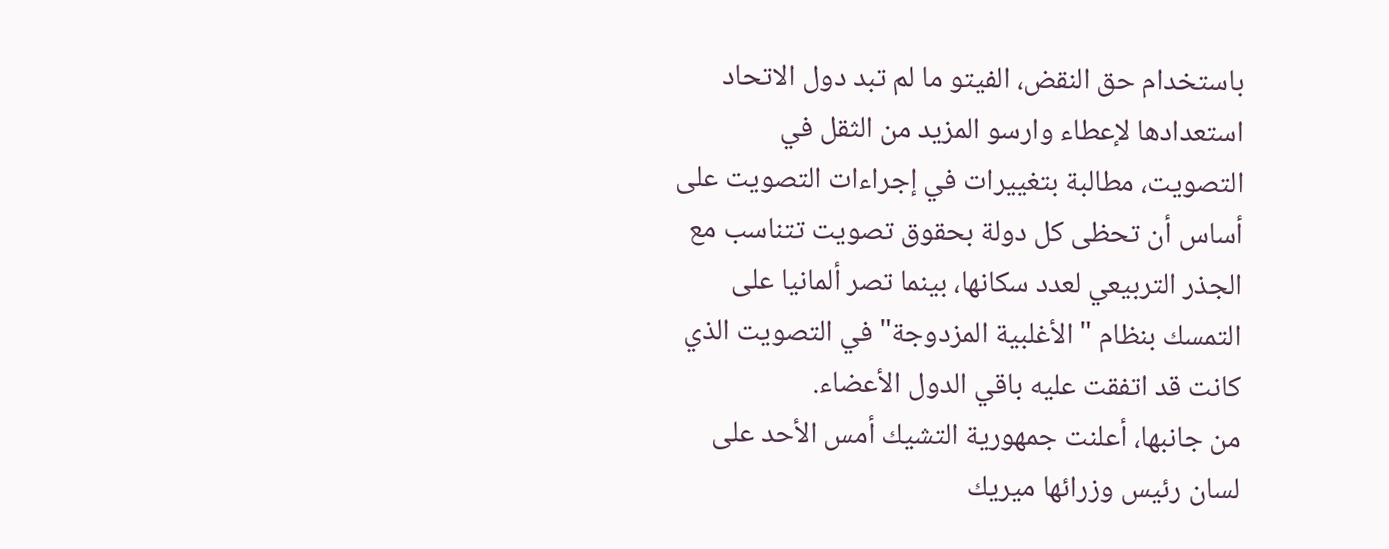باستخدام حق النقض، الفيتو ما لم تبد دول الاتحاد استعدادها لإعطاء وارسو المزيد من الثقل في التصويت، مطالبة بتغييرات في إجراءات التصويت على أساس أن تحظى كل دولة بحقوق تصويت تتناسب مع الجذر التربيعي لعدد سكانها، بينما تصر ألمانيا على التمسك بنظام "الأغلبية المزدوجة" في التصويت الذي كانت قد اتفقت عليه باقي الدول الأعضاء.
من جانبها، أعلنت جمهورية التشيك أمس الأحد على لسان رئيس وزرائها ميريك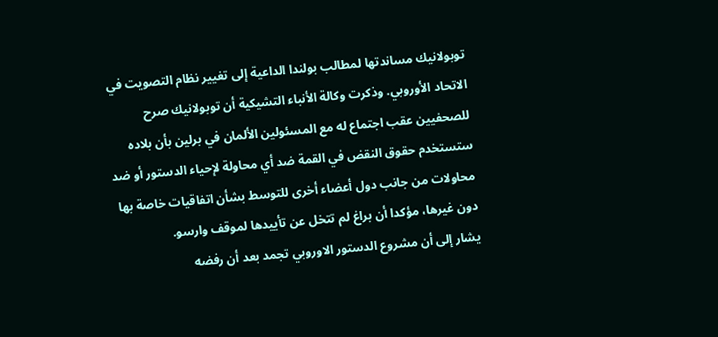توبولانيك مساندتها لمطالب بولندا الداعية إلى تغيير نظام التصويت في الاتحاد الأوروبي. وذكرت وكالة الأنباء التشيكية أن توبولانيك صرح للصحفيين عقب اجتماع له مع المسئولين الألمان في برلين بأن بلاده ستستخدم حقوق النقض في القمة ضد أي محاولة لإحياء الدستور أو ضد محاولات من جانب دول أعضاء أخرى للتوسط بشأن اتفاقيات خاصة بها دون غيرها، مؤكدا أن براغ لم تتخل عن تأييدها لموقف وارسو.
يشار إلى أن مشروع الدستور الاوروبي تجمد بعد أن رفضه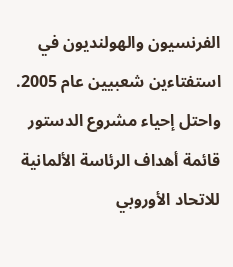الفرنسيون والهولنديون في استفتاءين شعبيين عام 2005. واحتل إحياء مشروع الدستور قائمة أهداف الرئاسة الألمانية للاتحاد الأوروبي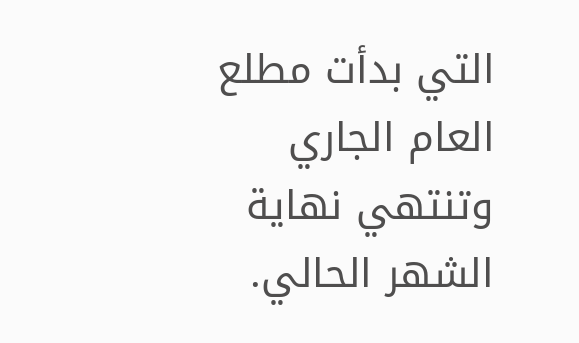التي بدأت مطلع العام الجاري وتنتهي نهاية الشهر الحالي.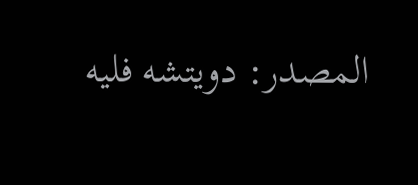المصدر: دويتشه فليه